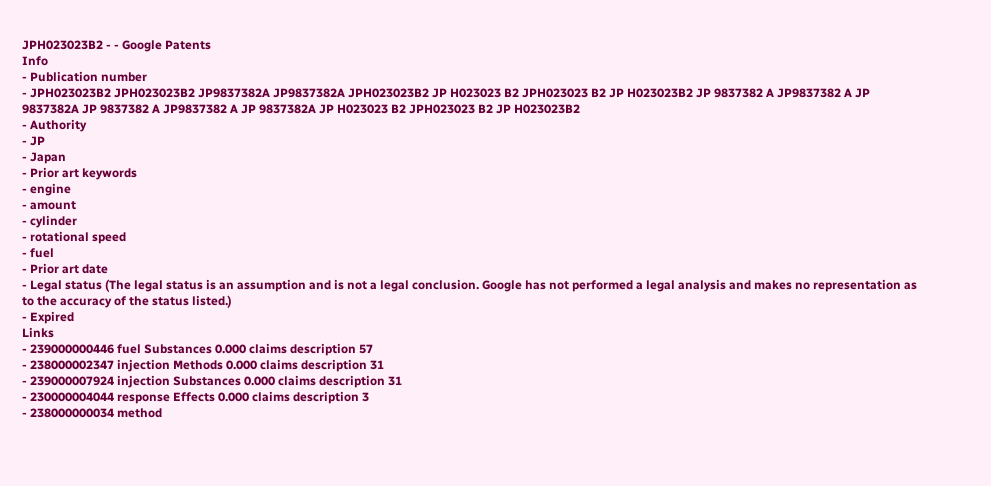JPH023023B2 - - Google Patents
Info
- Publication number
- JPH023023B2 JPH023023B2 JP9837382A JP9837382A JPH023023B2 JP H023023 B2 JPH023023 B2 JP H023023B2 JP 9837382 A JP9837382 A JP 9837382A JP 9837382 A JP9837382 A JP 9837382A JP H023023 B2 JPH023023 B2 JP H023023B2
- Authority
- JP
- Japan
- Prior art keywords
- engine
- amount
- cylinder
- rotational speed
- fuel
- Prior art date
- Legal status (The legal status is an assumption and is not a legal conclusion. Google has not performed a legal analysis and makes no representation as to the accuracy of the status listed.)
- Expired
Links
- 239000000446 fuel Substances 0.000 claims description 57
- 238000002347 injection Methods 0.000 claims description 31
- 239000007924 injection Substances 0.000 claims description 31
- 230000004044 response Effects 0.000 claims description 3
- 238000000034 method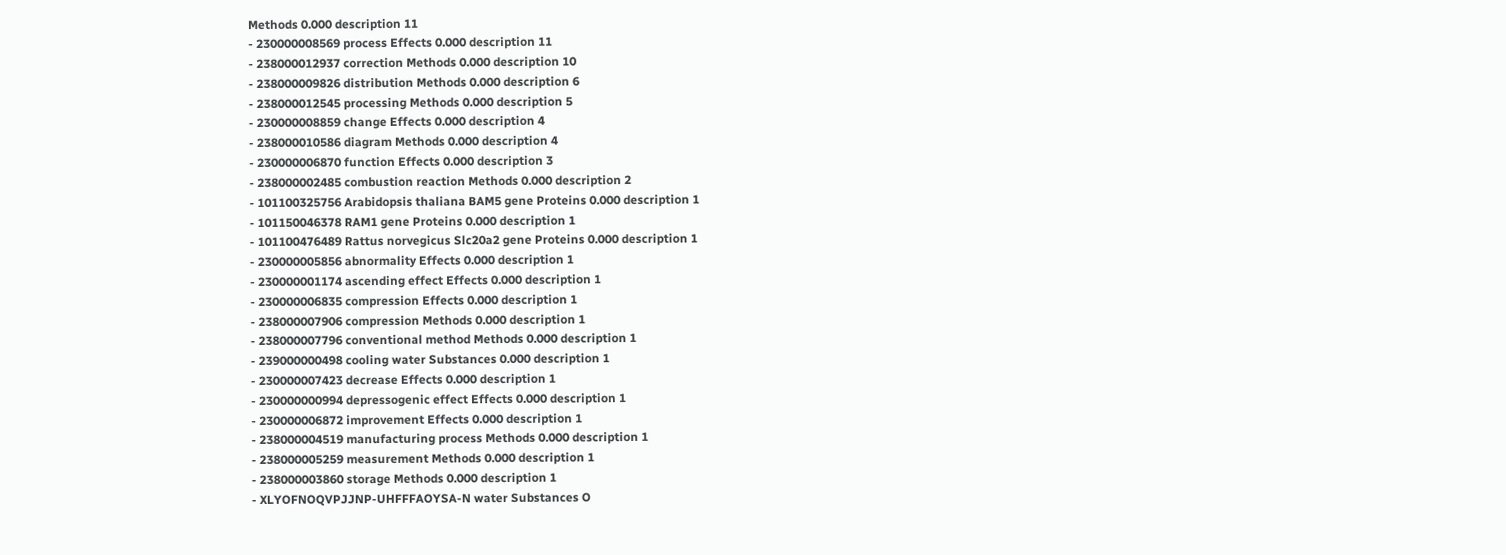Methods 0.000 description 11
- 230000008569 process Effects 0.000 description 11
- 238000012937 correction Methods 0.000 description 10
- 238000009826 distribution Methods 0.000 description 6
- 238000012545 processing Methods 0.000 description 5
- 230000008859 change Effects 0.000 description 4
- 238000010586 diagram Methods 0.000 description 4
- 230000006870 function Effects 0.000 description 3
- 238000002485 combustion reaction Methods 0.000 description 2
- 101100325756 Arabidopsis thaliana BAM5 gene Proteins 0.000 description 1
- 101150046378 RAM1 gene Proteins 0.000 description 1
- 101100476489 Rattus norvegicus Slc20a2 gene Proteins 0.000 description 1
- 230000005856 abnormality Effects 0.000 description 1
- 230000001174 ascending effect Effects 0.000 description 1
- 230000006835 compression Effects 0.000 description 1
- 238000007906 compression Methods 0.000 description 1
- 238000007796 conventional method Methods 0.000 description 1
- 239000000498 cooling water Substances 0.000 description 1
- 230000007423 decrease Effects 0.000 description 1
- 230000000994 depressogenic effect Effects 0.000 description 1
- 230000006872 improvement Effects 0.000 description 1
- 238000004519 manufacturing process Methods 0.000 description 1
- 238000005259 measurement Methods 0.000 description 1
- 238000003860 storage Methods 0.000 description 1
- XLYOFNOQVPJJNP-UHFFFAOYSA-N water Substances O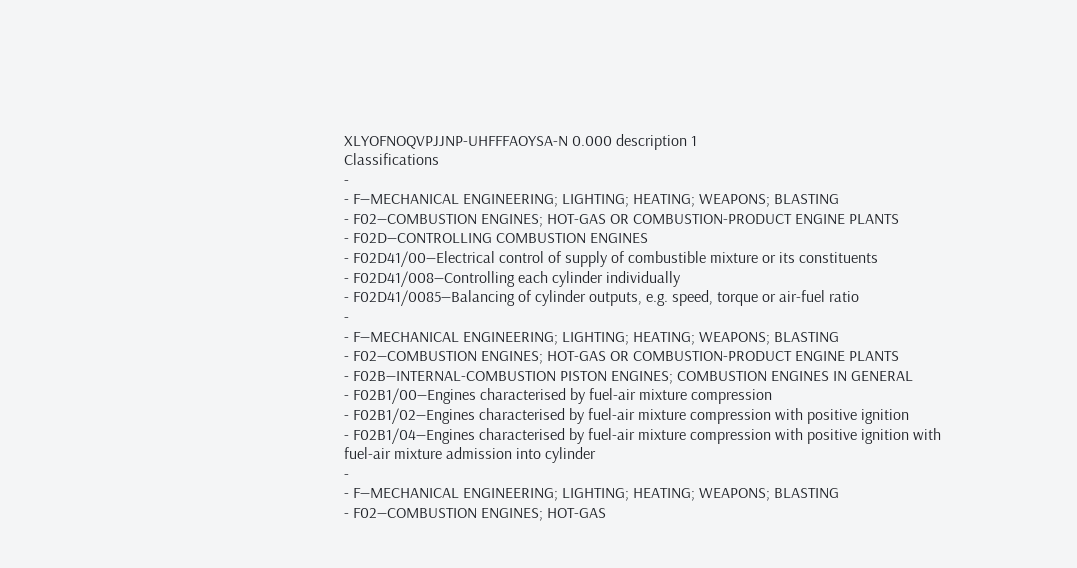XLYOFNOQVPJJNP-UHFFFAOYSA-N 0.000 description 1
Classifications
-
- F—MECHANICAL ENGINEERING; LIGHTING; HEATING; WEAPONS; BLASTING
- F02—COMBUSTION ENGINES; HOT-GAS OR COMBUSTION-PRODUCT ENGINE PLANTS
- F02D—CONTROLLING COMBUSTION ENGINES
- F02D41/00—Electrical control of supply of combustible mixture or its constituents
- F02D41/008—Controlling each cylinder individually
- F02D41/0085—Balancing of cylinder outputs, e.g. speed, torque or air-fuel ratio
-
- F—MECHANICAL ENGINEERING; LIGHTING; HEATING; WEAPONS; BLASTING
- F02—COMBUSTION ENGINES; HOT-GAS OR COMBUSTION-PRODUCT ENGINE PLANTS
- F02B—INTERNAL-COMBUSTION PISTON ENGINES; COMBUSTION ENGINES IN GENERAL
- F02B1/00—Engines characterised by fuel-air mixture compression
- F02B1/02—Engines characterised by fuel-air mixture compression with positive ignition
- F02B1/04—Engines characterised by fuel-air mixture compression with positive ignition with fuel-air mixture admission into cylinder
-
- F—MECHANICAL ENGINEERING; LIGHTING; HEATING; WEAPONS; BLASTING
- F02—COMBUSTION ENGINES; HOT-GAS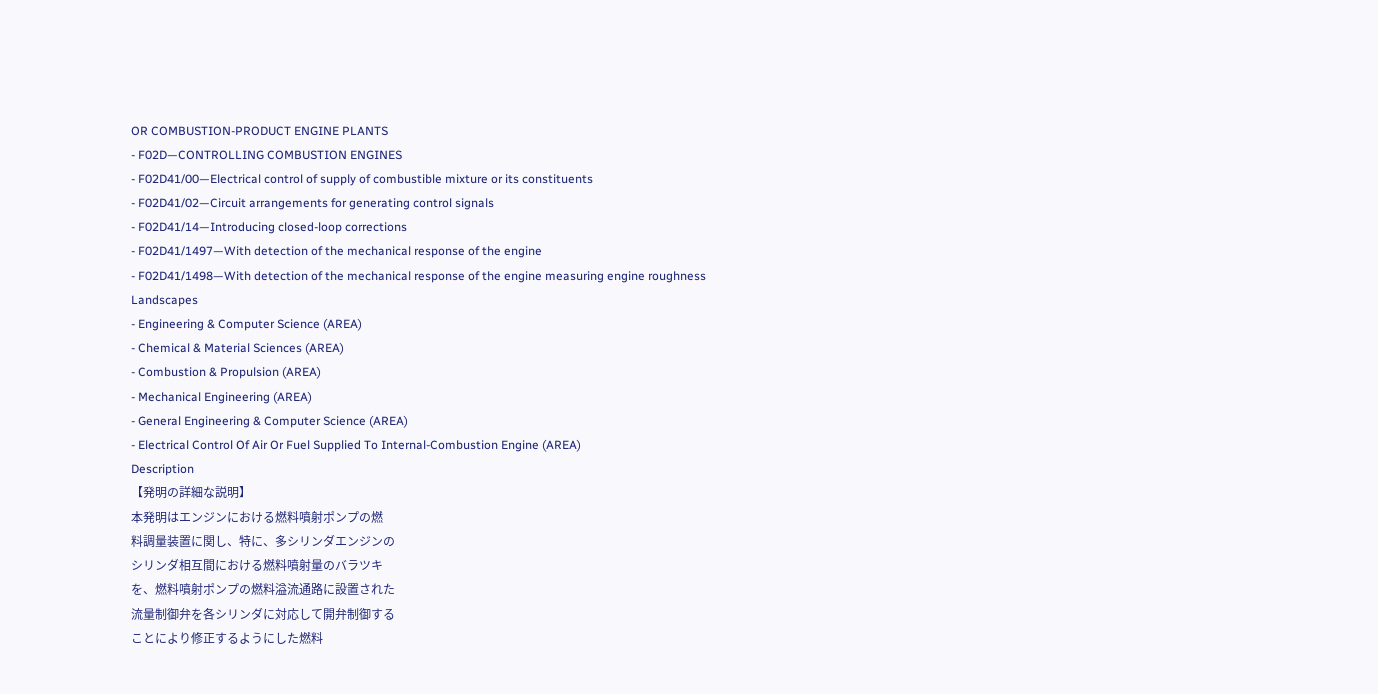OR COMBUSTION-PRODUCT ENGINE PLANTS
- F02D—CONTROLLING COMBUSTION ENGINES
- F02D41/00—Electrical control of supply of combustible mixture or its constituents
- F02D41/02—Circuit arrangements for generating control signals
- F02D41/14—Introducing closed-loop corrections
- F02D41/1497—With detection of the mechanical response of the engine
- F02D41/1498—With detection of the mechanical response of the engine measuring engine roughness
Landscapes
- Engineering & Computer Science (AREA)
- Chemical & Material Sciences (AREA)
- Combustion & Propulsion (AREA)
- Mechanical Engineering (AREA)
- General Engineering & Computer Science (AREA)
- Electrical Control Of Air Or Fuel Supplied To Internal-Combustion Engine (AREA)
Description
【発明の詳細な説明】
本発明はエンジンにおける燃料噴射ポンプの燃
料調量装置に関し、特に、多シリンダエンジンの
シリンダ相互間における燃料噴射量のバラツキ
を、燃料噴射ポンプの燃料溢流通路に設置された
流量制御弁を各シリンダに対応して開弁制御する
ことにより修正するようにした燃料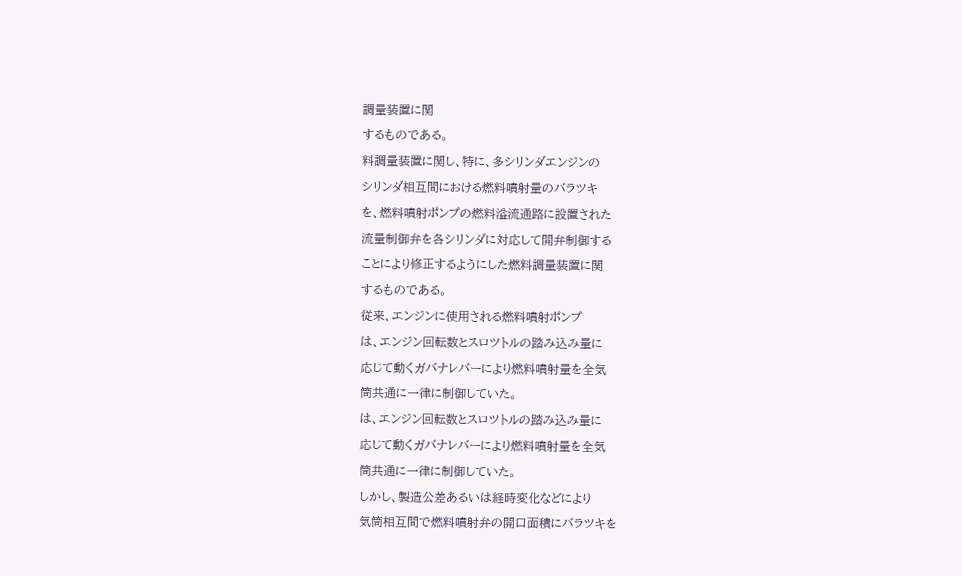調量装置に関
するものである。
料調量装置に関し、特に、多シリンダエンジンの
シリンダ相互間における燃料噴射量のバラツキ
を、燃料噴射ポンプの燃料溢流通路に設置された
流量制御弁を各シリンダに対応して開弁制御する
ことにより修正するようにした燃料調量装置に関
するものである。
従来、エンジンに使用される燃料噴射ポンプ
は、エンジン回転数とスロツトルの踏み込み量に
応じて動くガバナレバーにより燃料噴射量を全気
筒共通に一律に制御していた。
は、エンジン回転数とスロツトルの踏み込み量に
応じて動くガバナレバーにより燃料噴射量を全気
筒共通に一律に制御していた。
しかし、製造公差あるいは経時変化などにより
気筒相互間で燃料噴射弁の開口面積にバラツキを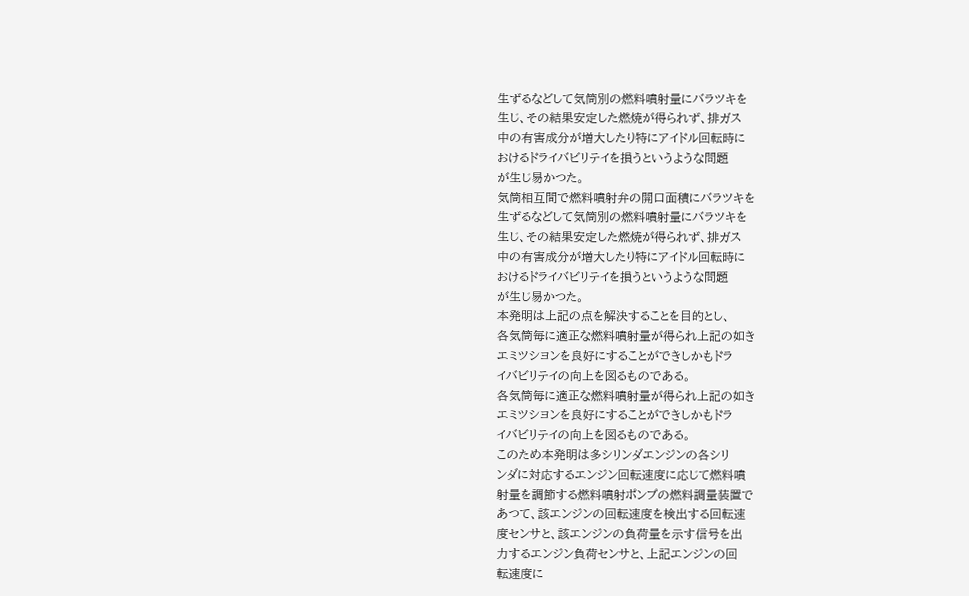生ずるなどして気筒別の燃料噴射量にバラツキを
生じ、その結果安定した燃焼が得られず、排ガス
中の有害成分が増大したり特にアイドル回転時に
おけるドライバビリテイを損うというような問題
が生じ易かつた。
気筒相互間で燃料噴射弁の開口面積にバラツキを
生ずるなどして気筒別の燃料噴射量にバラツキを
生じ、その結果安定した燃焼が得られず、排ガス
中の有害成分が増大したり特にアイドル回転時に
おけるドライバビリテイを損うというような問題
が生じ易かつた。
本発明は上記の点を解決することを目的とし、
各気筒毎に適正な燃料噴射量が得られ上記の如き
エミツシヨンを良好にすることができしかもドラ
イバビリテイの向上を図るものである。
各気筒毎に適正な燃料噴射量が得られ上記の如き
エミツシヨンを良好にすることができしかもドラ
イバビリテイの向上を図るものである。
このため本発明は多シリンダエンジンの各シリ
ンダに対応するエンジン回転速度に応じて燃料噴
射量を調節する燃料噴射ポンプの燃料調量装置で
あつて、該エンジンの回転速度を検出する回転速
度センサと、該エンジンの負荷量を示す信号を出
力するエンジン負荷センサと、上記エンジンの回
転速度に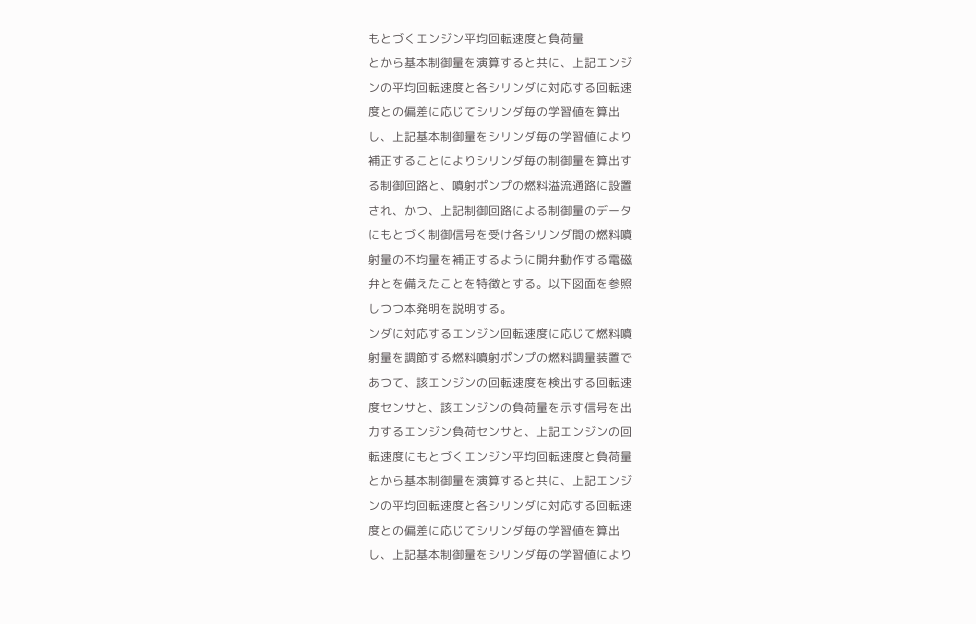もとづくエンジン平均回転速度と負荷量
とから基本制御量を演算すると共に、上記エンジ
ンの平均回転速度と各シリンダに対応する回転速
度との偏差に応じてシリンダ毎の学習値を算出
し、上記基本制御量をシリンダ毎の学習値により
補正することによりシリンダ毎の制御量を算出す
る制御回路と、噴射ポンプの燃料溢流通路に設置
され、かつ、上記制御回路による制御量のデータ
にもとづく制御信号を受け各シリンダ間の燃料噴
射量の不均量を補正するように開弁動作する電磁
弁とを備えたことを特徴とする。以下図面を参照
しつつ本発明を説明する。
ンダに対応するエンジン回転速度に応じて燃料噴
射量を調節する燃料噴射ポンプの燃料調量装置で
あつて、該エンジンの回転速度を検出する回転速
度センサと、該エンジンの負荷量を示す信号を出
力するエンジン負荷センサと、上記エンジンの回
転速度にもとづくエンジン平均回転速度と負荷量
とから基本制御量を演算すると共に、上記エンジ
ンの平均回転速度と各シリンダに対応する回転速
度との偏差に応じてシリンダ毎の学習値を算出
し、上記基本制御量をシリンダ毎の学習値により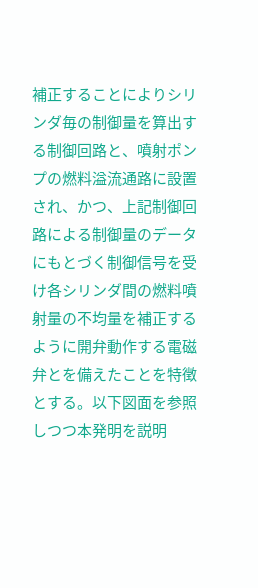補正することによりシリンダ毎の制御量を算出す
る制御回路と、噴射ポンプの燃料溢流通路に設置
され、かつ、上記制御回路による制御量のデータ
にもとづく制御信号を受け各シリンダ間の燃料噴
射量の不均量を補正するように開弁動作する電磁
弁とを備えたことを特徴とする。以下図面を参照
しつつ本発明を説明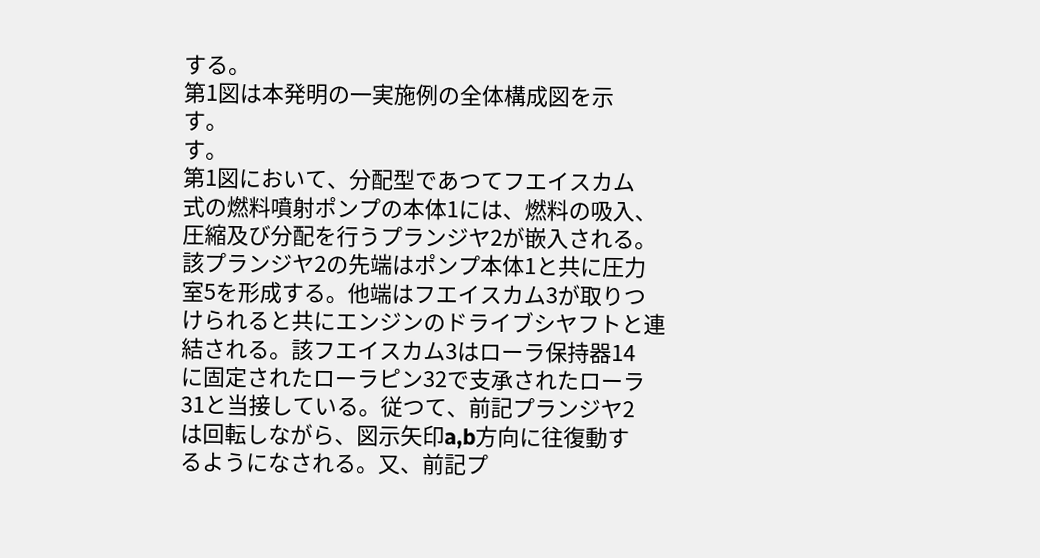する。
第1図は本発明の一実施例の全体構成図を示
す。
す。
第1図において、分配型であつてフエイスカム
式の燃料噴射ポンプの本体1には、燃料の吸入、
圧縮及び分配を行うプランジヤ2が嵌入される。
該プランジヤ2の先端はポンプ本体1と共に圧力
室5を形成する。他端はフエイスカム3が取りつ
けられると共にエンジンのドライブシヤフトと連
結される。該フエイスカム3はローラ保持器14
に固定されたローラピン32で支承されたローラ
31と当接している。従つて、前記プランジヤ2
は回転しながら、図示矢印a,b方向に往復動す
るようになされる。又、前記プ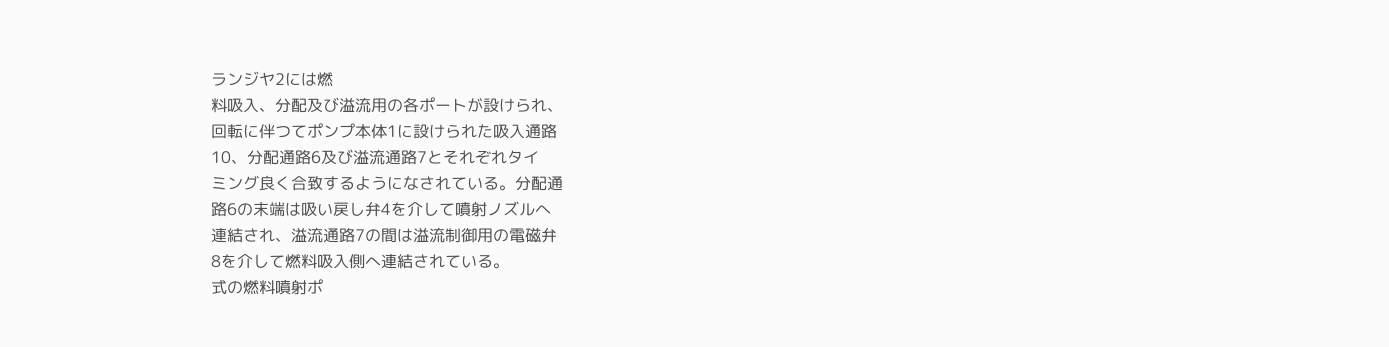ランジヤ2には燃
料吸入、分配及び溢流用の各ポートが設けられ、
回転に伴つてポンプ本体1に設けられた吸入通路
10、分配通路6及び溢流通路7とそれぞれタイ
ミング良く合致するようになされている。分配通
路6の末端は吸い戻し弁4を介して噴射ノズルへ
連結され、溢流通路7の間は溢流制御用の電磁弁
8を介して燃料吸入側へ連結されている。
式の燃料噴射ポ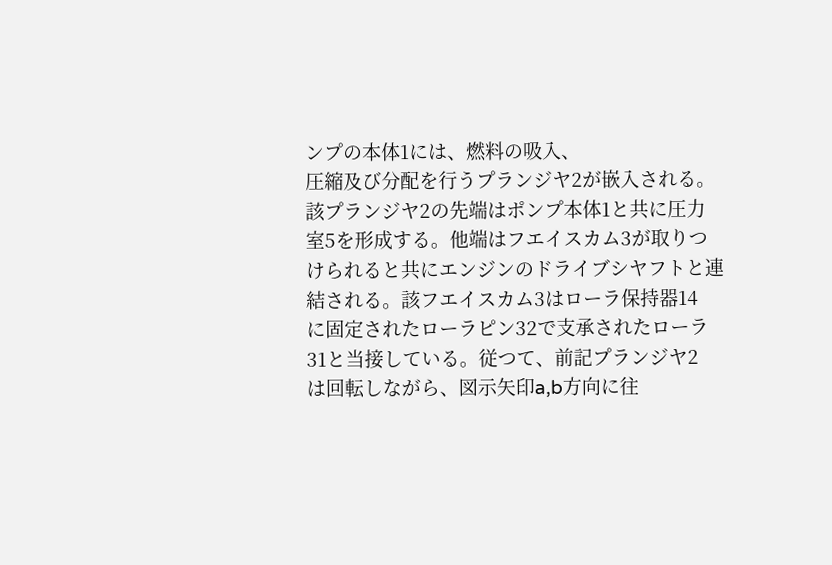ンプの本体1には、燃料の吸入、
圧縮及び分配を行うプランジヤ2が嵌入される。
該プランジヤ2の先端はポンプ本体1と共に圧力
室5を形成する。他端はフエイスカム3が取りつ
けられると共にエンジンのドライブシヤフトと連
結される。該フエイスカム3はローラ保持器14
に固定されたローラピン32で支承されたローラ
31と当接している。従つて、前記プランジヤ2
は回転しながら、図示矢印a,b方向に往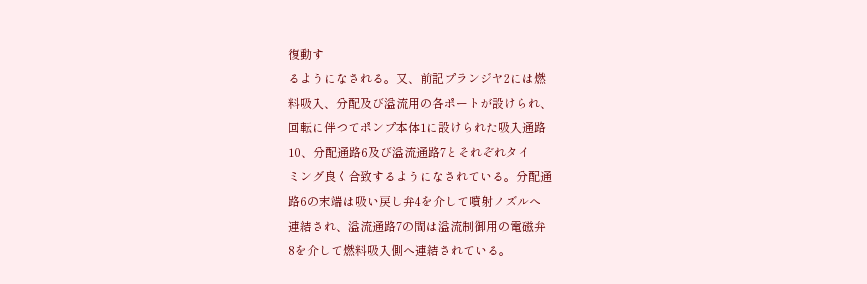復動す
るようになされる。又、前記プランジヤ2には燃
料吸入、分配及び溢流用の各ポートが設けられ、
回転に伴つてポンプ本体1に設けられた吸入通路
10、分配通路6及び溢流通路7とそれぞれタイ
ミング良く合致するようになされている。分配通
路6の末端は吸い戻し弁4を介して噴射ノズルへ
連結され、溢流通路7の間は溢流制御用の電磁弁
8を介して燃料吸入側へ連結されている。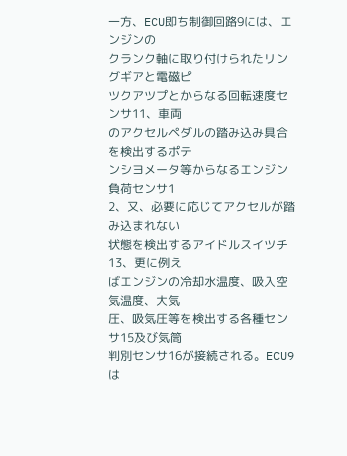一方、ECU即ち制御回路9には、エンジンの
クランク軸に取り付けられたリングギアと電磁ピ
ツクアツプとからなる回転速度センサ11、車両
のアクセルペダルの踏み込み具合を検出するポテ
ンシヨメータ等からなるエンジン負荷センサ1
2、又、必要に応じてアクセルが踏み込まれない
状態を検出するアイドルスイツチ13、更に例え
ばエンジンの冷却水温度、吸入空気温度、大気
圧、吸気圧等を検出する各種センサ15及び気筒
判別センサ16が接続される。ECU9は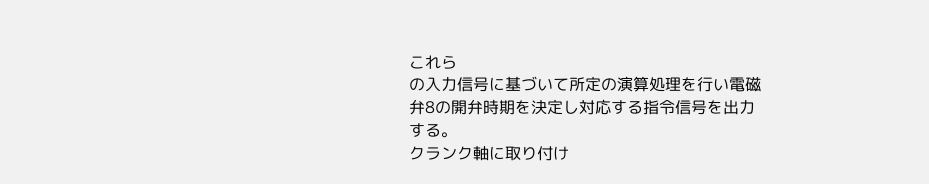これら
の入力信号に基づいて所定の演算処理を行い電磁
弁8の開弁時期を決定し対応する指令信号を出力
する。
クランク軸に取り付け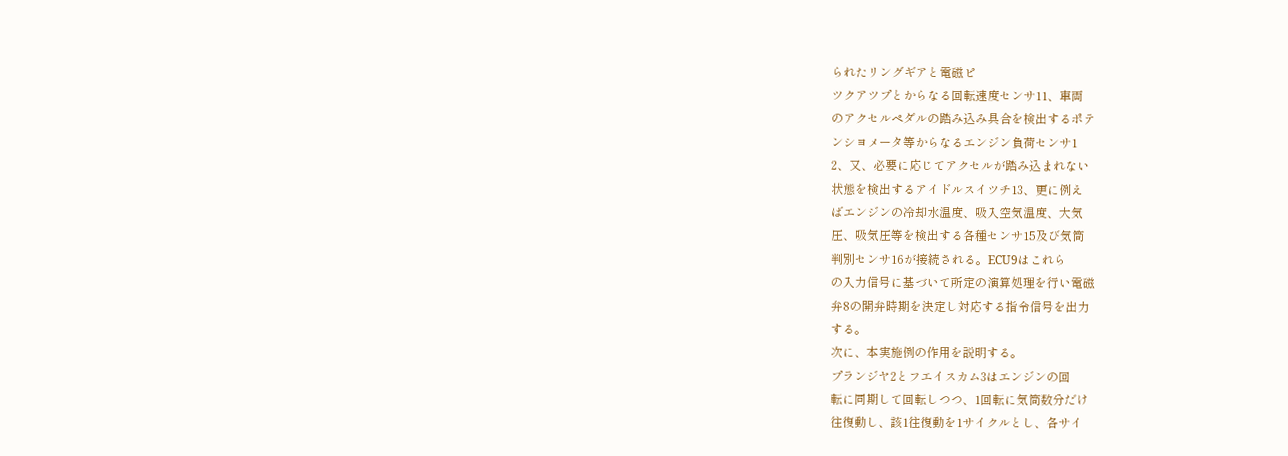られたリングギアと電磁ピ
ツクアツプとからなる回転速度センサ11、車両
のアクセルペダルの踏み込み具合を検出するポテ
ンシヨメータ等からなるエンジン負荷センサ1
2、又、必要に応じてアクセルが踏み込まれない
状態を検出するアイドルスイツチ13、更に例え
ばエンジンの冷却水温度、吸入空気温度、大気
圧、吸気圧等を検出する各種センサ15及び気筒
判別センサ16が接続される。ECU9はこれら
の入力信号に基づいて所定の演算処理を行い電磁
弁8の開弁時期を決定し対応する指令信号を出力
する。
次に、本実施例の作用を説明する。
プランジヤ2とフエイスカム3はエンジンの回
転に同期して回転しつつ、1回転に気筒数分だけ
往復動し、該1往復動を1サイクルとし、各サイ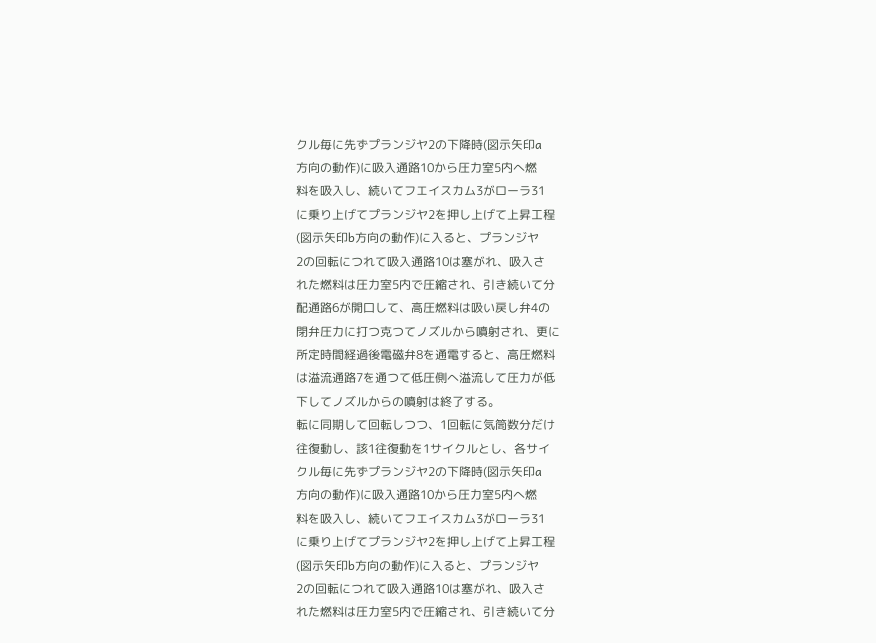クル毎に先ずプランジヤ2の下降時(図示矢印a
方向の動作)に吸入通路10から圧力室5内へ燃
料を吸入し、続いてフエイスカム3がローラ31
に乗り上げてプランジヤ2を押し上げて上昇工程
(図示矢印b方向の動作)に入ると、プランジヤ
2の回転につれて吸入通路10は塞がれ、吸入さ
れた燃料は圧力室5内で圧縮され、引き続いて分
配通路6が開口して、高圧燃料は吸い戻し弁4の
閉弁圧力に打つ克つてノズルから噴射され、更に
所定時間経過後電磁弁8を通電すると、高圧燃料
は溢流通路7を通つて低圧側へ溢流して圧力が低
下してノズルからの噴射は終了する。
転に同期して回転しつつ、1回転に気筒数分だけ
往復動し、該1往復動を1サイクルとし、各サイ
クル毎に先ずプランジヤ2の下降時(図示矢印a
方向の動作)に吸入通路10から圧力室5内へ燃
料を吸入し、続いてフエイスカム3がローラ31
に乗り上げてプランジヤ2を押し上げて上昇工程
(図示矢印b方向の動作)に入ると、プランジヤ
2の回転につれて吸入通路10は塞がれ、吸入さ
れた燃料は圧力室5内で圧縮され、引き続いて分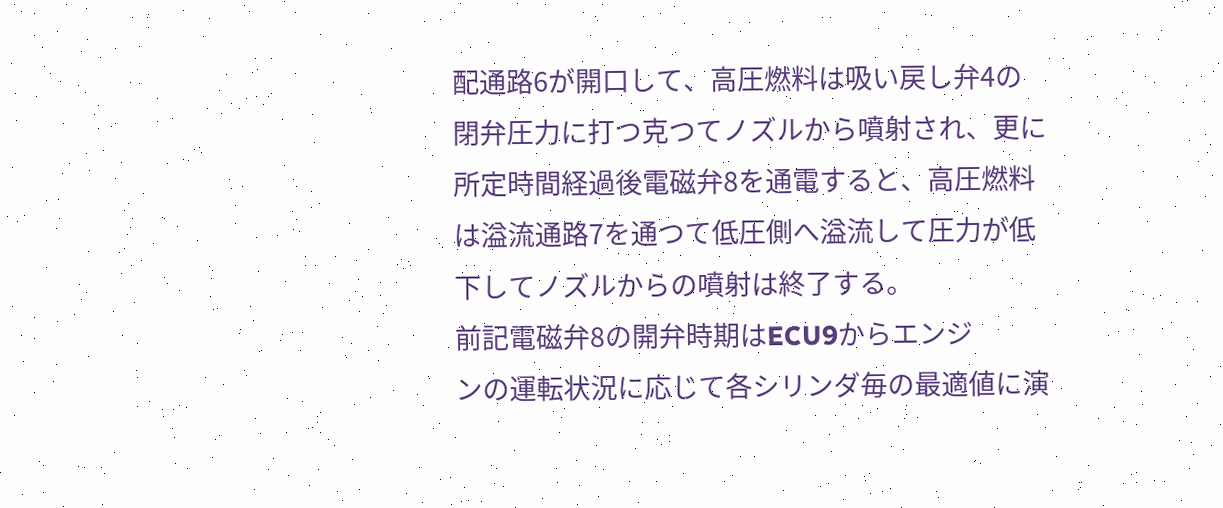配通路6が開口して、高圧燃料は吸い戻し弁4の
閉弁圧力に打つ克つてノズルから噴射され、更に
所定時間経過後電磁弁8を通電すると、高圧燃料
は溢流通路7を通つて低圧側へ溢流して圧力が低
下してノズルからの噴射は終了する。
前記電磁弁8の開弁時期はECU9からエンジ
ンの運転状況に応じて各シリンダ毎の最適値に演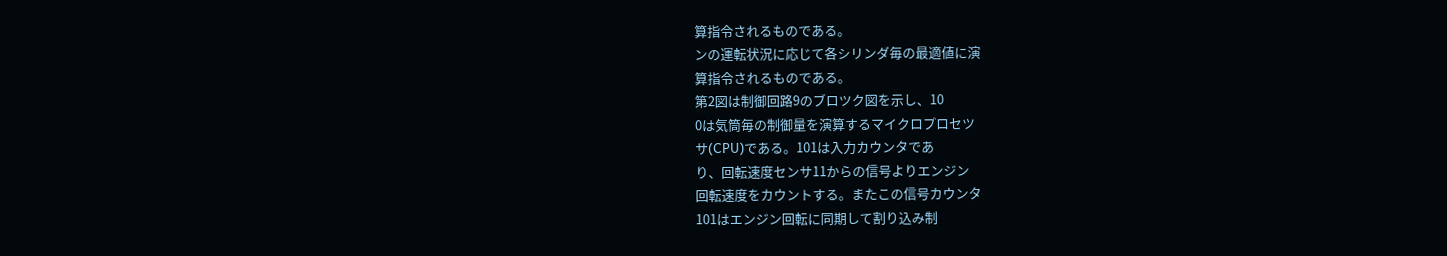算指令されるものである。
ンの運転状況に応じて各シリンダ毎の最適値に演
算指令されるものである。
第2図は制御回路9のブロツク図を示し、10
0は気筒毎の制御量を演算するマイクロプロセツ
サ(CPU)である。101は入力カウンタであ
り、回転速度センサ11からの信号よりエンジン
回転速度をカウントする。またこの信号カウンタ
101はエンジン回転に同期して割り込み制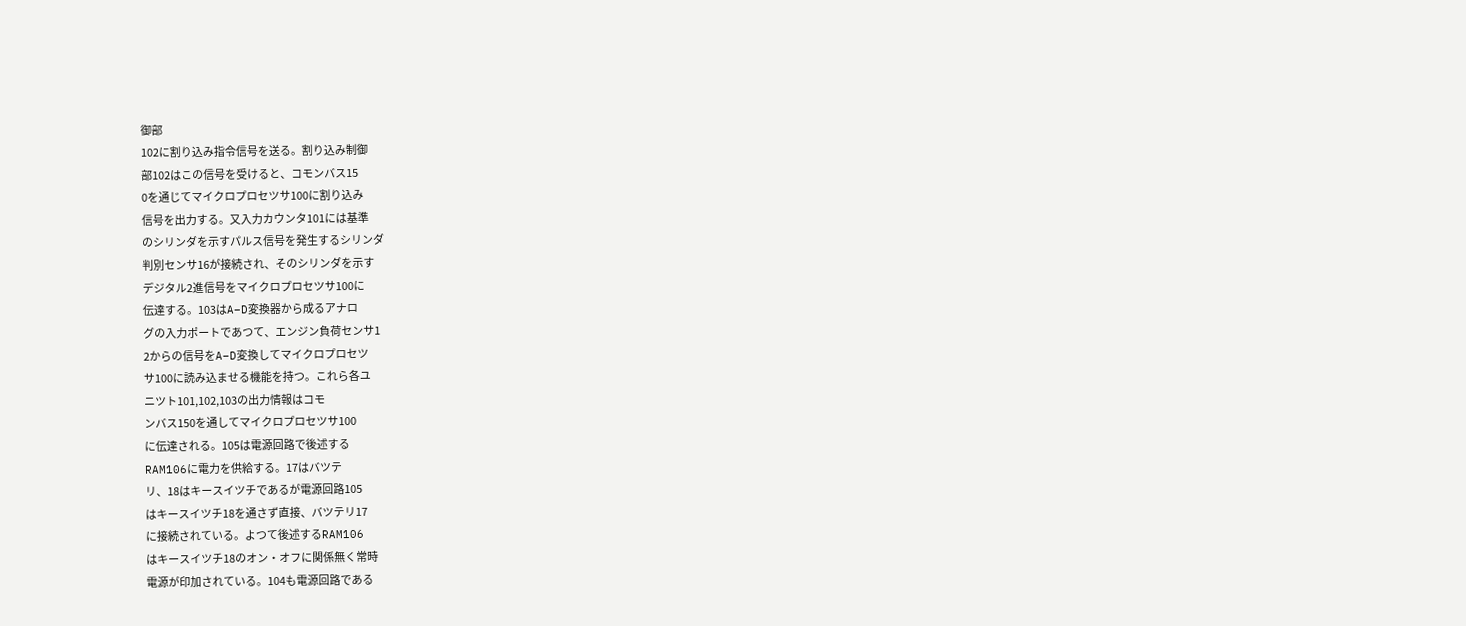御部
102に割り込み指令信号を送る。割り込み制御
部102はこの信号を受けると、コモンバス15
0を通じてマイクロプロセツサ100に割り込み
信号を出力する。又入力カウンタ101には基準
のシリンダを示すパルス信号を発生するシリンダ
判別センサ16が接続され、そのシリンダを示す
デジタル2進信号をマイクロプロセツサ100に
伝達する。103はA−D変換器から成るアナロ
グの入力ポートであつて、エンジン負荷センサ1
2からの信号をA−D変換してマイクロプロセツ
サ100に読み込ませる機能を持つ。これら各ユ
ニツト101,102,103の出力情報はコモ
ンバス150を通してマイクロプロセツサ100
に伝達される。105は電源回路で後述する
RAM106に電力を供給する。17はバツテ
リ、18はキースイツチであるが電源回路105
はキースイツチ18を通さず直接、バツテリ17
に接続されている。よつて後述するRAM106
はキースイツチ18のオン・オフに関係無く常時
電源が印加されている。104も電源回路である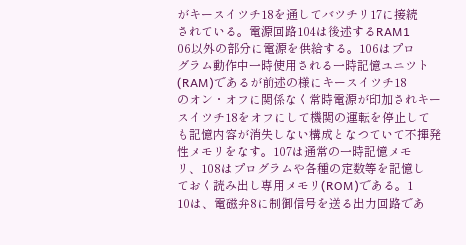がキースイツチ18を通してバツチリ17に接続
されている。電源回路104は後述するRAM1
06以外の部分に電源を供給する。106はプロ
グラム動作中一時使用される一時記憶ユニツト
(RAM)であるが前述の様にキースイツチ18
のオン・オフに関係なく常時電源が印加されキー
スイツチ18をオフにして機関の運転を停止して
も記憶内容が消失しない構成となつていて不揮発
性メモリをなす。107は通常の一時記憶メモ
リ、108はプログラムや各種の定数等を記憶し
ておく読み出し専用メモリ(ROM)である。1
10は、電磁弁8に制御信号を送る出力回路であ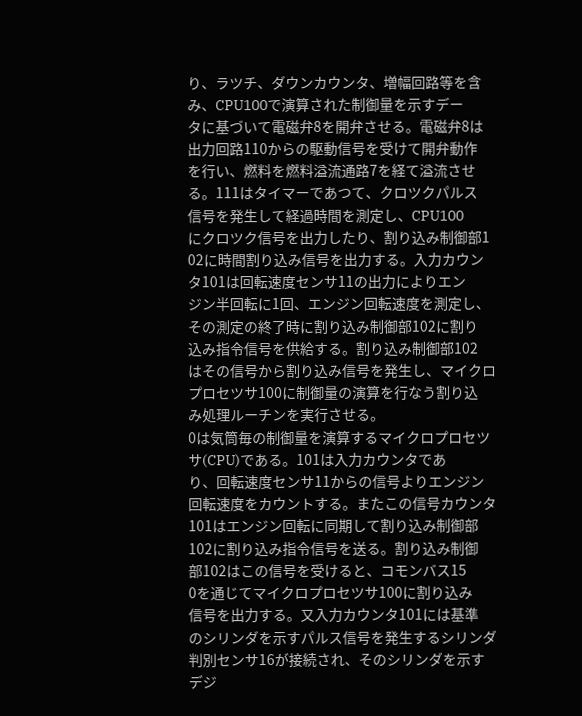り、ラツチ、ダウンカウンタ、増幅回路等を含
み、CPU100で演算された制御量を示すデー
タに基づいて電磁弁8を開弁させる。電磁弁8は
出力回路110からの駆動信号を受けて開弁動作
を行い、燃料を燃料溢流通路7を経て溢流させ
る。111はタイマーであつて、クロツクパルス
信号を発生して経過時間を測定し、CPU100
にクロツク信号を出力したり、割り込み制御部1
02に時間割り込み信号を出力する。入力カウン
タ101は回転速度センサ11の出力によりエン
ジン半回転に1回、エンジン回転速度を測定し、
その測定の終了時に割り込み制御部102に割り
込み指令信号を供給する。割り込み制御部102
はその信号から割り込み信号を発生し、マイクロ
プロセツサ100に制御量の演算を行なう割り込
み処理ルーチンを実行させる。
0は気筒毎の制御量を演算するマイクロプロセツ
サ(CPU)である。101は入力カウンタであ
り、回転速度センサ11からの信号よりエンジン
回転速度をカウントする。またこの信号カウンタ
101はエンジン回転に同期して割り込み制御部
102に割り込み指令信号を送る。割り込み制御
部102はこの信号を受けると、コモンバス15
0を通じてマイクロプロセツサ100に割り込み
信号を出力する。又入力カウンタ101には基準
のシリンダを示すパルス信号を発生するシリンダ
判別センサ16が接続され、そのシリンダを示す
デジ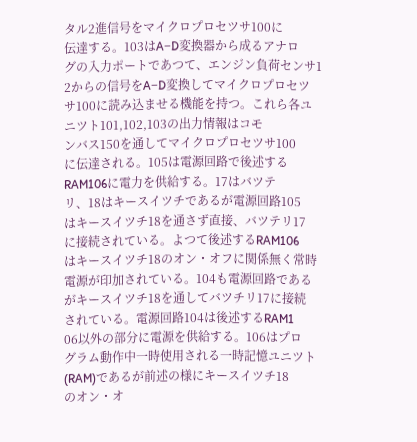タル2進信号をマイクロプロセツサ100に
伝達する。103はA−D変換器から成るアナロ
グの入力ポートであつて、エンジン負荷センサ1
2からの信号をA−D変換してマイクロプロセツ
サ100に読み込ませる機能を持つ。これら各ユ
ニツト101,102,103の出力情報はコモ
ンバス150を通してマイクロプロセツサ100
に伝達される。105は電源回路で後述する
RAM106に電力を供給する。17はバツテ
リ、18はキースイツチであるが電源回路105
はキースイツチ18を通さず直接、バツテリ17
に接続されている。よつて後述するRAM106
はキースイツチ18のオン・オフに関係無く常時
電源が印加されている。104も電源回路である
がキースイツチ18を通してバツチリ17に接続
されている。電源回路104は後述するRAM1
06以外の部分に電源を供給する。106はプロ
グラム動作中一時使用される一時記憶ユニツト
(RAM)であるが前述の様にキースイツチ18
のオン・オ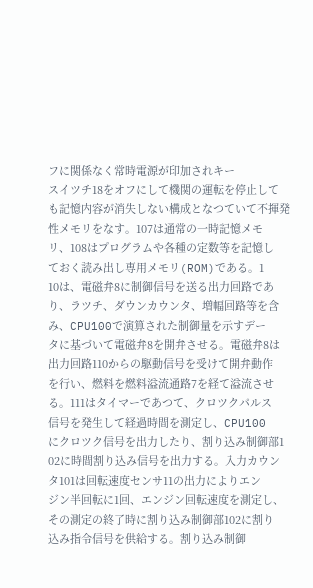フに関係なく常時電源が印加されキー
スイツチ18をオフにして機関の運転を停止して
も記憶内容が消失しない構成となつていて不揮発
性メモリをなす。107は通常の一時記憶メモ
リ、108はプログラムや各種の定数等を記憶し
ておく読み出し専用メモリ(ROM)である。1
10は、電磁弁8に制御信号を送る出力回路であ
り、ラツチ、ダウンカウンタ、増幅回路等を含
み、CPU100で演算された制御量を示すデー
タに基づいて電磁弁8を開弁させる。電磁弁8は
出力回路110からの駆動信号を受けて開弁動作
を行い、燃料を燃料溢流通路7を経て溢流させ
る。111はタイマーであつて、クロツクパルス
信号を発生して経過時間を測定し、CPU100
にクロツク信号を出力したり、割り込み制御部1
02に時間割り込み信号を出力する。入力カウン
タ101は回転速度センサ11の出力によりエン
ジン半回転に1回、エンジン回転速度を測定し、
その測定の終了時に割り込み制御部102に割り
込み指令信号を供給する。割り込み制御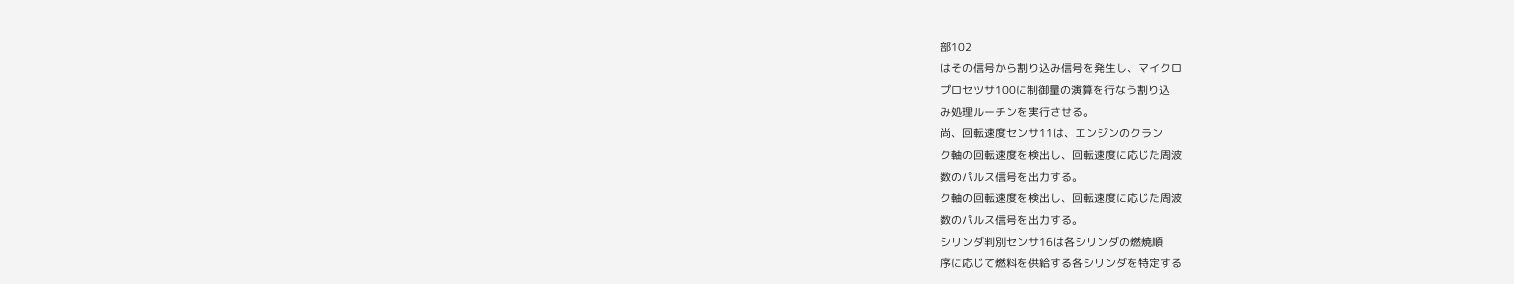部102
はその信号から割り込み信号を発生し、マイクロ
プロセツサ100に制御量の演算を行なう割り込
み処理ルーチンを実行させる。
尚、回転速度センサ11は、エンジンのクラン
ク軸の回転速度を検出し、回転速度に応じた周波
数のパルス信号を出力する。
ク軸の回転速度を検出し、回転速度に応じた周波
数のパルス信号を出力する。
シリンダ判別センサ16は各シリンダの燃焼順
序に応じて燃料を供給する各シリンダを特定する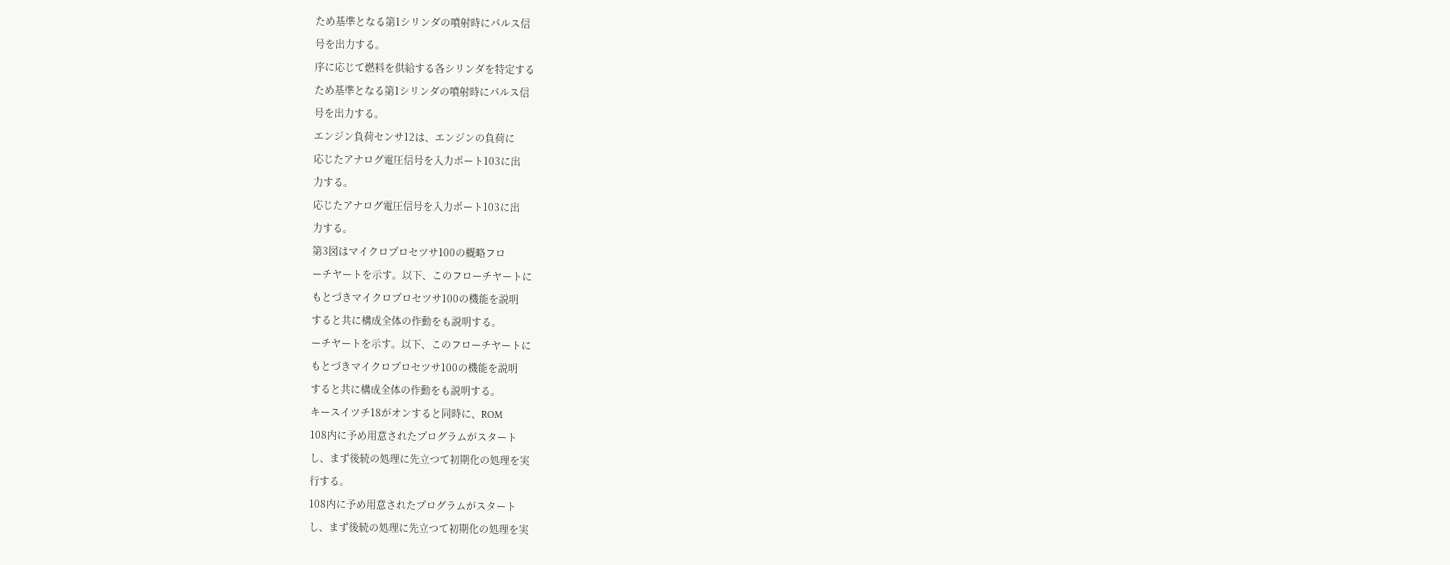ため基準となる第1シリンダの噴射時にパルス信
号を出力する。
序に応じて燃料を供給する各シリンダを特定する
ため基準となる第1シリンダの噴射時にパルス信
号を出力する。
エンジン負荷センサ12は、エンジンの負荷に
応じたアナログ電圧信号を入力ポート103に出
力する。
応じたアナログ電圧信号を入力ポート103に出
力する。
第3図はマイクロプロセツサ100の概略フロ
ーチヤートを示す。以下、このフローチヤートに
もとづきマイクロプロセツサ100の機能を説明
すると共に構成全体の作動をも説明する。
ーチヤートを示す。以下、このフローチヤートに
もとづきマイクロプロセツサ100の機能を説明
すると共に構成全体の作動をも説明する。
キースイツチ18がオンすると同時に、ROM
108内に予め用意されたプログラムがスタート
し、まず後続の処理に先立つて初期化の処理を実
行する。
108内に予め用意されたプログラムがスタート
し、まず後続の処理に先立つて初期化の処理を実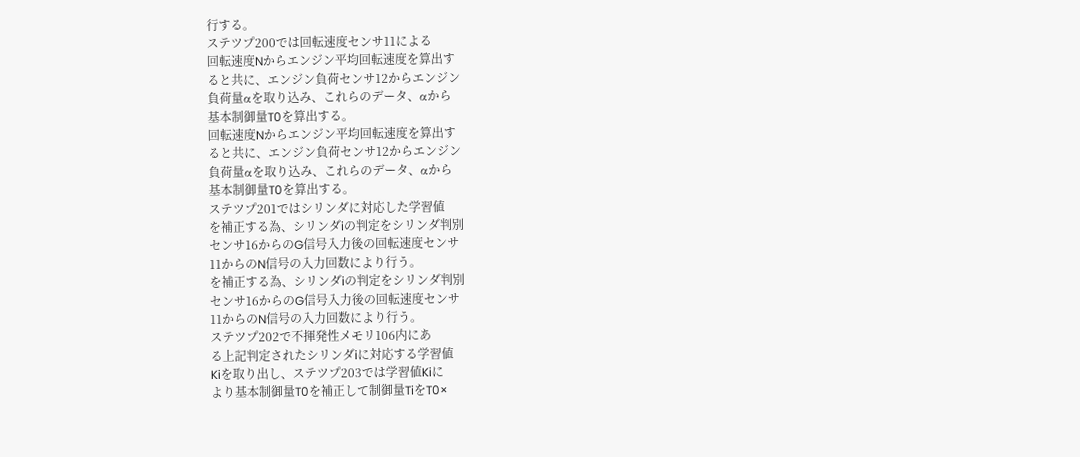行する。
ステツプ200では回転速度センサ11による
回転速度Nからエンジン平均回転速度を算出す
ると共に、エンジン負荷センサ12からエンジン
負荷量αを取り込み、これらのデータ、αから
基本制御量T0を算出する。
回転速度Nからエンジン平均回転速度を算出す
ると共に、エンジン負荷センサ12からエンジン
負荷量αを取り込み、これらのデータ、αから
基本制御量T0を算出する。
ステツプ201ではシリンダに対応した学習値
を補正する為、シリンダiの判定をシリンダ判別
センサ16からのG信号入力後の回転速度センサ
11からのN信号の入力回数により行う。
を補正する為、シリンダiの判定をシリンダ判別
センサ16からのG信号入力後の回転速度センサ
11からのN信号の入力回数により行う。
ステツプ202で不揮発性メモリ106内にあ
る上記判定されたシリンダiに対応する学習値
Kiを取り出し、ステツプ203では学習値Kiに
より基本制御量T0を補正して制御量TiをT0×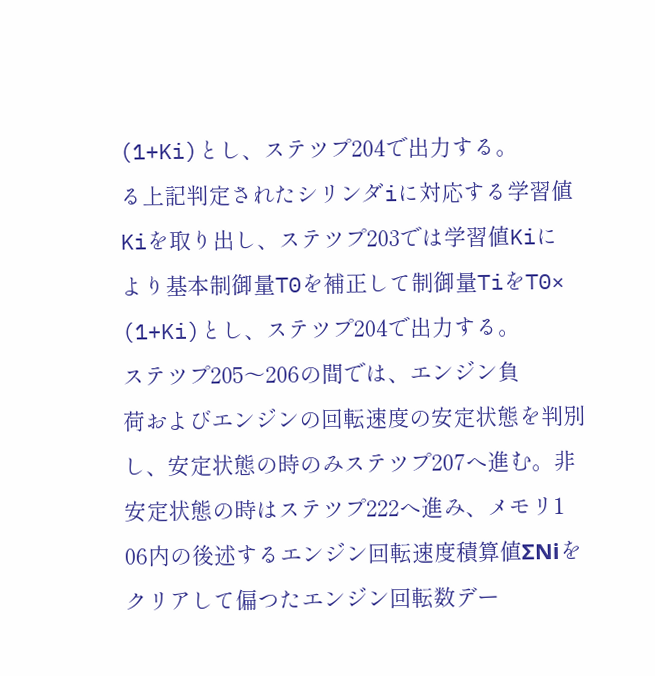(1+Ki)とし、ステツプ204で出力する。
る上記判定されたシリンダiに対応する学習値
Kiを取り出し、ステツプ203では学習値Kiに
より基本制御量T0を補正して制御量TiをT0×
(1+Ki)とし、ステツプ204で出力する。
ステツプ205〜206の間では、エンジン負
荷およびエンジンの回転速度の安定状態を判別
し、安定状態の時のみステツプ207へ進む。非
安定状態の時はステツプ222へ進み、メモリ1
06内の後述するエンジン回転速度積算値ΣNiを
クリアして偏つたエンジン回転数デー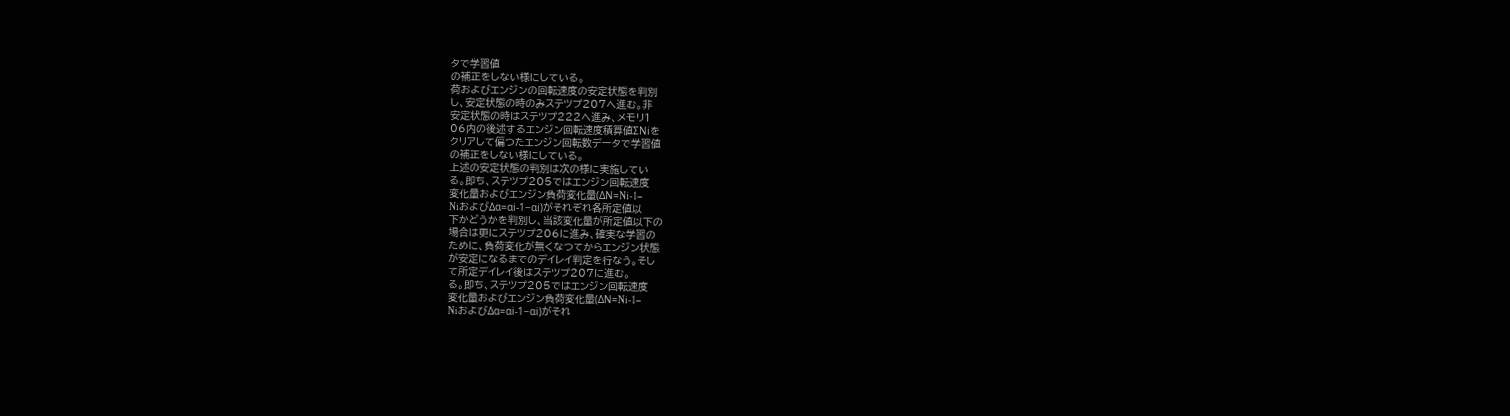タで学習値
の補正をしない様にしている。
荷およびエンジンの回転速度の安定状態を判別
し、安定状態の時のみステツプ207へ進む。非
安定状態の時はステツプ222へ進み、メモリ1
06内の後述するエンジン回転速度積算値ΣNiを
クリアして偏つたエンジン回転数データで学習値
の補正をしない様にしている。
上述の安定状態の判別は次の様に実施してい
る。即ち、ステツプ205ではエンジン回転速度
変化量およびエンジン負荷変化量(ΔN=Ni-1−
NiおよびΔα=αi-1−αi)がそれぞれ各所定値以
下かどうかを判別し、当該変化量が所定値以下の
場合は更にステツプ206に進み、確実な学習の
ために、負荷変化が無くなつてからエンジン状態
が安定になるまでのデイレイ判定を行なう。そし
て所定デイレイ後はステツプ207に進む。
る。即ち、ステツプ205ではエンジン回転速度
変化量およびエンジン負荷変化量(ΔN=Ni-1−
NiおよびΔα=αi-1−αi)がそれ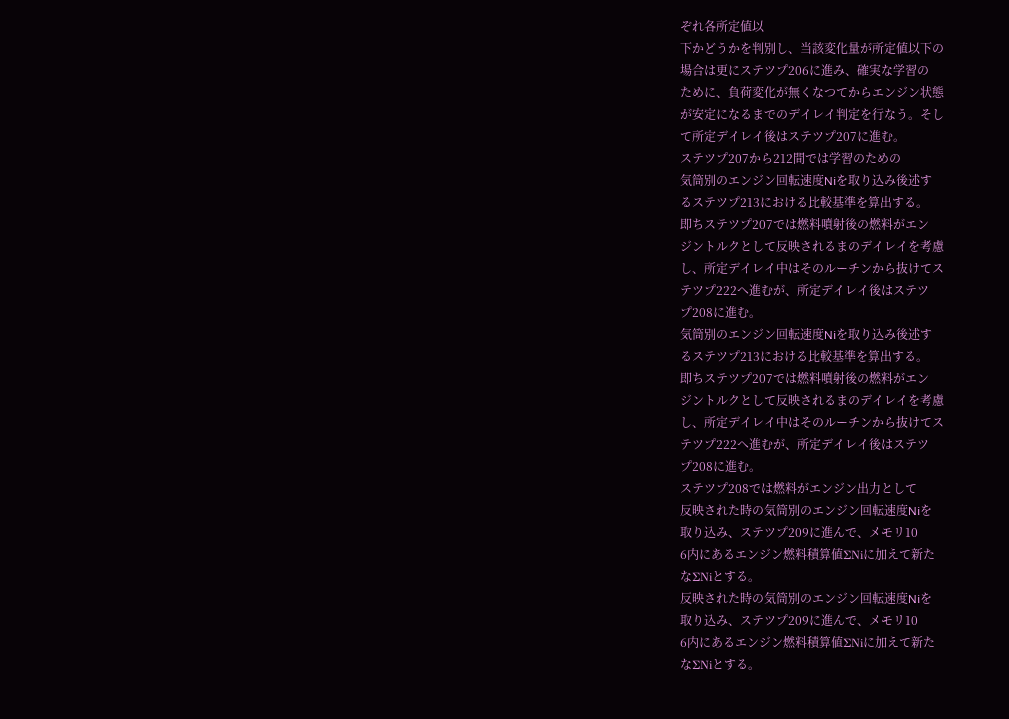ぞれ各所定値以
下かどうかを判別し、当該変化量が所定値以下の
場合は更にステツプ206に進み、確実な学習の
ために、負荷変化が無くなつてからエンジン状態
が安定になるまでのデイレイ判定を行なう。そし
て所定デイレイ後はステツプ207に進む。
ステツプ207から212間では学習のための
気筒別のエンジン回転速度Niを取り込み後述す
るステツプ213における比較基準を算出する。
即ちステツプ207では燃料噴射後の燃料がエン
ジントルクとして反映されるまのデイレイを考慮
し、所定デイレイ中はそのルーチンから抜けてス
テツプ222へ進むが、所定デイレイ後はステツ
プ208に進む。
気筒別のエンジン回転速度Niを取り込み後述す
るステツプ213における比較基準を算出する。
即ちステツプ207では燃料噴射後の燃料がエン
ジントルクとして反映されるまのデイレイを考慮
し、所定デイレイ中はそのルーチンから抜けてス
テツプ222へ進むが、所定デイレイ後はステツ
プ208に進む。
ステツプ208では燃料がエンジン出力として
反映された時の気筒別のエンジン回転速度Niを
取り込み、ステツプ209に進んで、メモリ10
6内にあるエンジン燃料積算値ΣNiに加えて新た
なΣNiとする。
反映された時の気筒別のエンジン回転速度Niを
取り込み、ステツプ209に進んで、メモリ10
6内にあるエンジン燃料積算値ΣNiに加えて新た
なΣNiとする。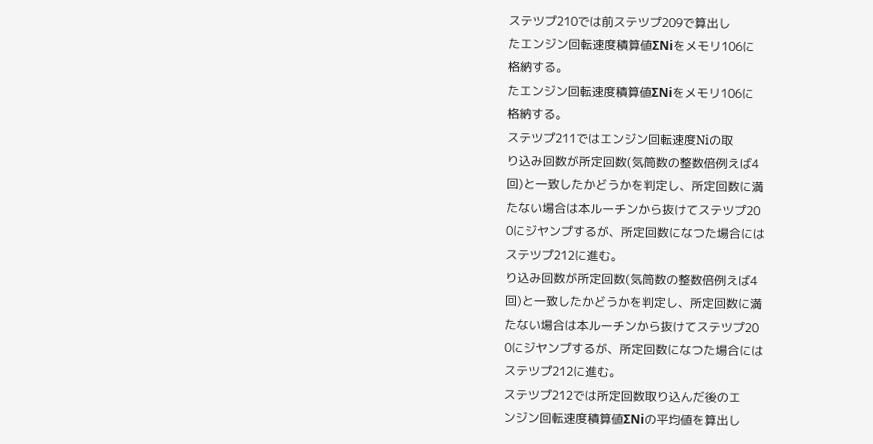ステツプ210では前ステツプ209で算出し
たエンジン回転速度積算値ΣNiをメモリ106に
格納する。
たエンジン回転速度積算値ΣNiをメモリ106に
格納する。
ステツプ211ではエンジン回転速度Niの取
り込み回数が所定回数(気筒数の整数倍例えば4
回)と一致したかどうかを判定し、所定回数に満
たない場合は本ルーチンから抜けてステツプ20
0にジヤンプするが、所定回数になつた場合には
ステツプ212に進む。
り込み回数が所定回数(気筒数の整数倍例えば4
回)と一致したかどうかを判定し、所定回数に満
たない場合は本ルーチンから抜けてステツプ20
0にジヤンプするが、所定回数になつた場合には
ステツプ212に進む。
ステツプ212では所定回数取り込んだ後のエ
ンジン回転速度積算値ΣNiの平均値を算出し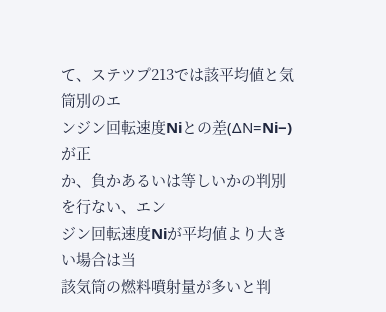て、ステツプ213では該平均値と気筒別のエ
ンジン回転速度Niとの差(ΔN=Ni−)が正
か、負かあるいは等しいかの判別を行ない、エン
ジン回転速度Niが平均値より大きい場合は当
該気筒の燃料噴射量が多いと判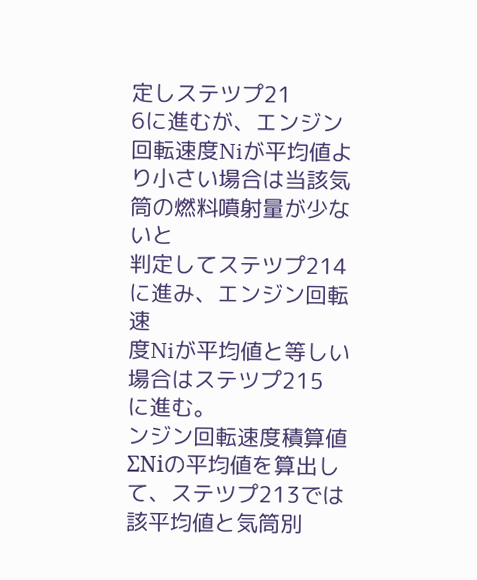定しステツプ21
6に進むが、エンジン回転速度Niが平均値よ
り小さい場合は当該気筒の燃料噴射量が少ないと
判定してステツプ214に進み、エンジン回転速
度Niが平均値と等しい場合はステツプ215
に進む。
ンジン回転速度積算値ΣNiの平均値を算出し
て、ステツプ213では該平均値と気筒別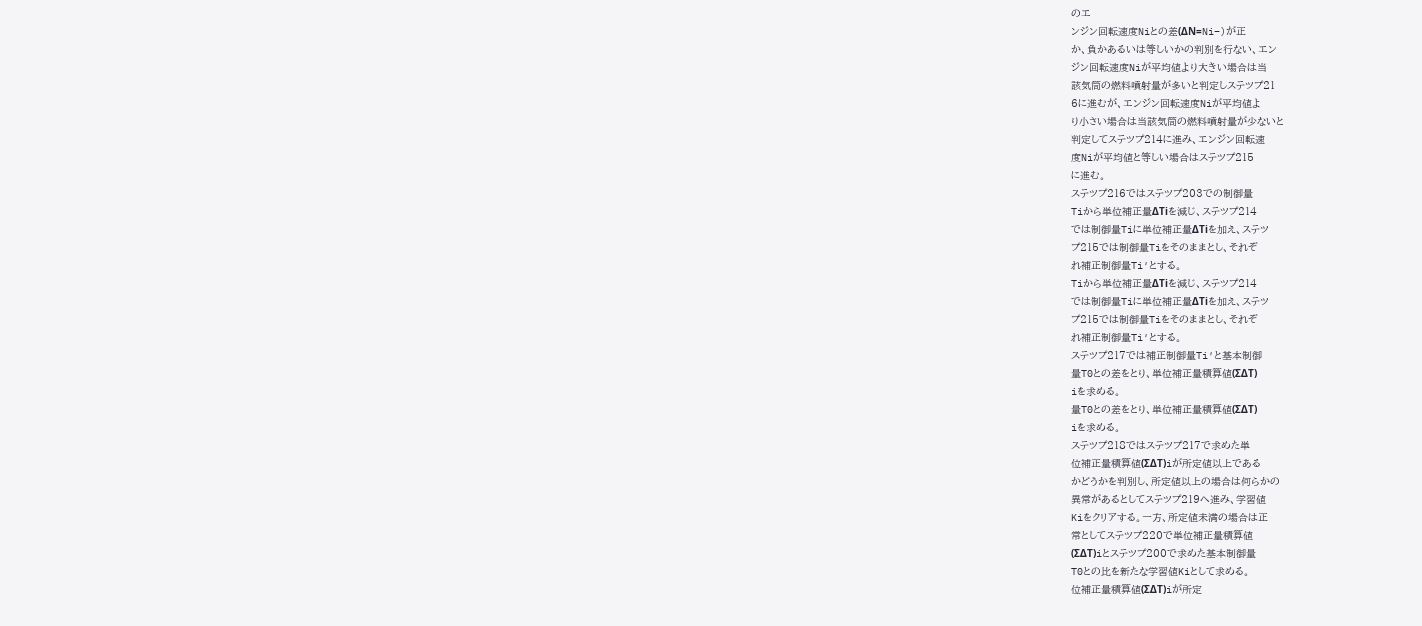のエ
ンジン回転速度Niとの差(ΔN=Ni−)が正
か、負かあるいは等しいかの判別を行ない、エン
ジン回転速度Niが平均値より大きい場合は当
該気筒の燃料噴射量が多いと判定しステツプ21
6に進むが、エンジン回転速度Niが平均値よ
り小さい場合は当該気筒の燃料噴射量が少ないと
判定してステツプ214に進み、エンジン回転速
度Niが平均値と等しい場合はステツプ215
に進む。
ステツプ216ではステツプ203での制御量
Tiから単位補正量ΔTiを減じ、ステツプ214
では制御量Tiに単位補正量ΔTiを加え、ステツ
プ215では制御量Tiをそのままとし、それぞ
れ補正制御量Ti′とする。
Tiから単位補正量ΔTiを減じ、ステツプ214
では制御量Tiに単位補正量ΔTiを加え、ステツ
プ215では制御量Tiをそのままとし、それぞ
れ補正制御量Ti′とする。
ステツプ217では補正制御量Ti′と基本制御
量T0との差をとり、単位補正量積算値(ΣΔT)
iを求める。
量T0との差をとり、単位補正量積算値(ΣΔT)
iを求める。
ステツプ218ではステツプ217で求めた単
位補正量積算値(ΣΔT)iが所定値以上である
かどうかを判別し、所定値以上の場合は何らかの
異常があるとしてステツプ219へ進み、学習値
Kiをクリアする。一方、所定値未満の場合は正
常としてステツプ220で単位補正量積算値
(ΣΔT)iとステツプ200で求めた基本制御量
T0との比を新たな学習値Kiとして求める。
位補正量積算値(ΣΔT)iが所定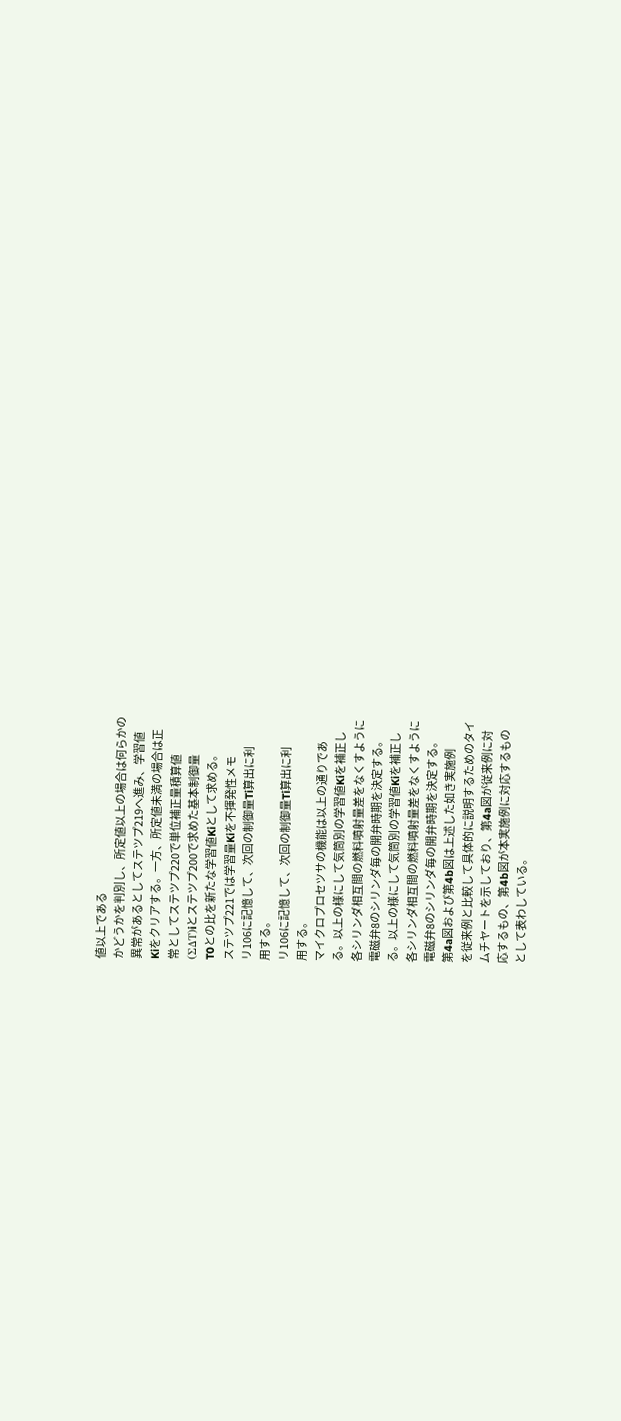値以上である
かどうかを判別し、所定値以上の場合は何らかの
異常があるとしてステツプ219へ進み、学習値
Kiをクリアする。一方、所定値未満の場合は正
常としてステツプ220で単位補正量積算値
(ΣΔT)iとステツプ200で求めた基本制御量
T0との比を新たな学習値Kiとして求める。
ステツプ221では学習量Kiを不揮発性メモ
リ106に記憶して、次回の制御量Ti算出に利
用する。
リ106に記憶して、次回の制御量Ti算出に利
用する。
マイクロプロセツサの機能は以上の通りであ
る。以上の様にして気筒別の学習値Kiを補正し
各シリンダ相互間の燃料噴射量差をなくすように
電磁弁8のシリンダ毎の開弁時期を決定する。
る。以上の様にして気筒別の学習値Kiを補正し
各シリンダ相互間の燃料噴射量差をなくすように
電磁弁8のシリンダ毎の開弁時期を決定する。
第4a図および第4b図は上述した如き実施例
を従来例と比較して具体的に説明するためのタイ
ムチヤートを示しており、第4a図が従来例に対
応するもの、第4b図が本実施例に対応するもの
として表わしている。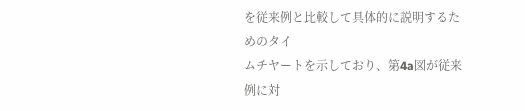を従来例と比較して具体的に説明するためのタイ
ムチヤートを示しており、第4a図が従来例に対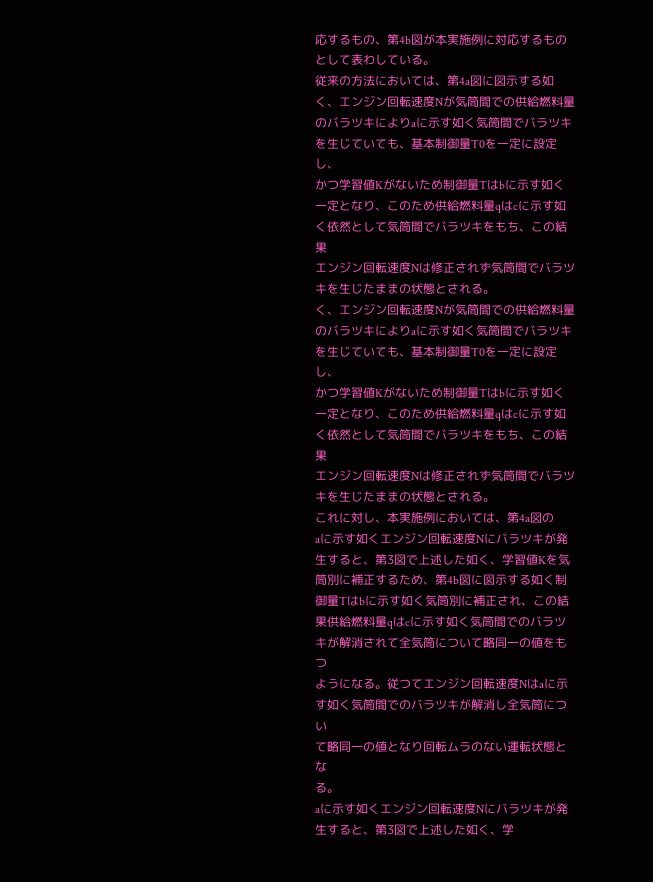応するもの、第4b図が本実施例に対応するもの
として表わしている。
従来の方法においては、第4a図に図示する如
く、エンジン回転速度Nが気筒間での供給燃料量
のバラツキによりaに示す如く気筒間でバラツキ
を生じていても、基本制御量T0を一定に設定し、
かつ学習値Kがないため制御量Tはbに示す如く
一定となり、このため供給燃料量qはcに示す如
く依然として気筒間でバラツキをもち、この結果
エンジン回転速度Nは修正されず気筒間でバラツ
キを生じたままの状態とされる。
く、エンジン回転速度Nが気筒間での供給燃料量
のバラツキによりaに示す如く気筒間でバラツキ
を生じていても、基本制御量T0を一定に設定し、
かつ学習値Kがないため制御量Tはbに示す如く
一定となり、このため供給燃料量qはcに示す如
く依然として気筒間でバラツキをもち、この結果
エンジン回転速度Nは修正されず気筒間でバラツ
キを生じたままの状態とされる。
これに対し、本実施例においては、第4a図の
aに示す如くエンジン回転速度Nにバラツキが発
生すると、第3図で上述した如く、学習値Kを気
筒別に補正するため、第4b図に図示する如く制
御量Tはbに示す如く気筒別に補正され、この結
果供給燃料量qはcに示す如く気筒間でのバラツ
キが解消されて全気筒について略同一の値をもつ
ようになる。従つてエンジン回転速度Nはaに示
す如く気筒間でのバラツキが解消し全気筒につい
て略同一の値となり回転ムラのない運転状態とな
る。
aに示す如くエンジン回転速度Nにバラツキが発
生すると、第3図で上述した如く、学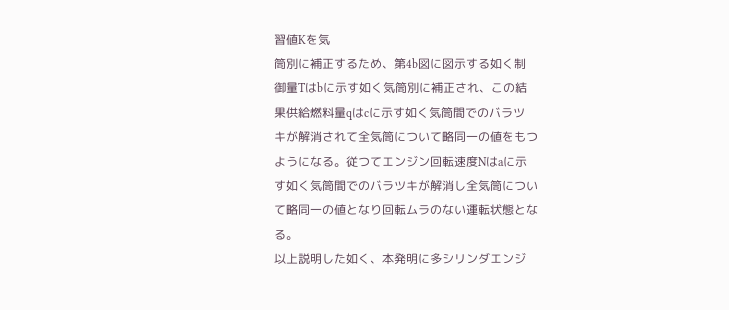習値Kを気
筒別に補正するため、第4b図に図示する如く制
御量Tはbに示す如く気筒別に補正され、この結
果供給燃料量qはcに示す如く気筒間でのバラツ
キが解消されて全気筒について略同一の値をもつ
ようになる。従つてエンジン回転速度Nはaに示
す如く気筒間でのバラツキが解消し全気筒につい
て略同一の値となり回転ムラのない運転状態とな
る。
以上説明した如く、本発明に多シリンダエンジ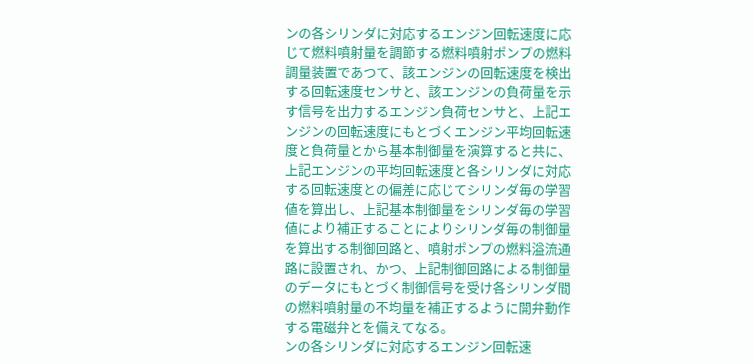ンの各シリンダに対応するエンジン回転速度に応
じて燃料噴射量を調節する燃料噴射ポンプの燃料
調量装置であつて、該エンジンの回転速度を検出
する回転速度センサと、該エンジンの負荷量を示
す信号を出力するエンジン負荷センサと、上記エ
ンジンの回転速度にもとづくエンジン平均回転速
度と負荷量とから基本制御量を演算すると共に、
上記エンジンの平均回転速度と各シリンダに対応
する回転速度との偏差に応じてシリンダ毎の学習
値を算出し、上記基本制御量をシリンダ毎の学習
値により補正することによりシリンダ毎の制御量
を算出する制御回路と、噴射ポンプの燃料溢流通
路に設置され、かつ、上記制御回路による制御量
のデータにもとづく制御信号を受け各シリンダ間
の燃料噴射量の不均量を補正するように開弁動作
する電磁弁とを備えてなる。
ンの各シリンダに対応するエンジン回転速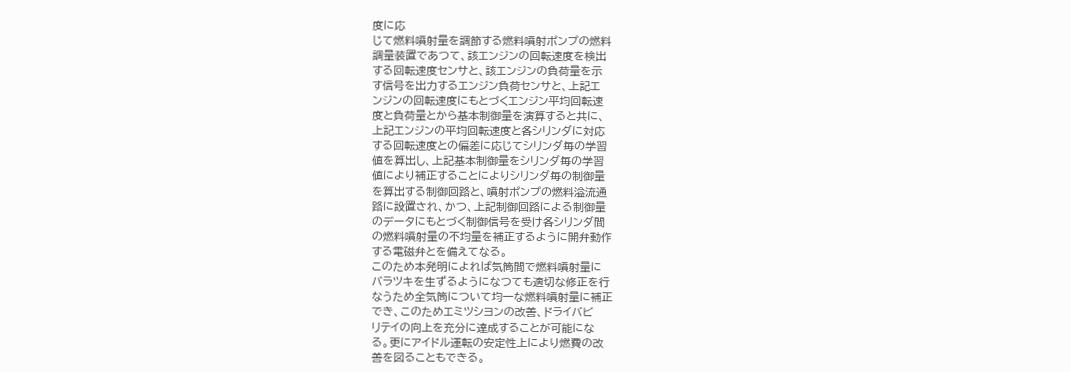度に応
じて燃料噴射量を調節する燃料噴射ポンプの燃料
調量装置であつて、該エンジンの回転速度を検出
する回転速度センサと、該エンジンの負荷量を示
す信号を出力するエンジン負荷センサと、上記エ
ンジンの回転速度にもとづくエンジン平均回転速
度と負荷量とから基本制御量を演算すると共に、
上記エンジンの平均回転速度と各シリンダに対応
する回転速度との偏差に応じてシリンダ毎の学習
値を算出し、上記基本制御量をシリンダ毎の学習
値により補正することによりシリンダ毎の制御量
を算出する制御回路と、噴射ポンプの燃料溢流通
路に設置され、かつ、上記制御回路による制御量
のデータにもとづく制御信号を受け各シリンダ間
の燃料噴射量の不均量を補正するように開弁動作
する電磁弁とを備えてなる。
このため本発明によれば気筒間で燃料噴射量に
バラツキを生ずるようになつても適切な修正を行
なうため全気筒について均一な燃料噴射量に補正
でき、このためエミツシヨンの改善、ドライバビ
リテイの向上を充分に達成することが可能にな
る。更にアイドル運転の安定性上により燃費の改
善を図ることもできる。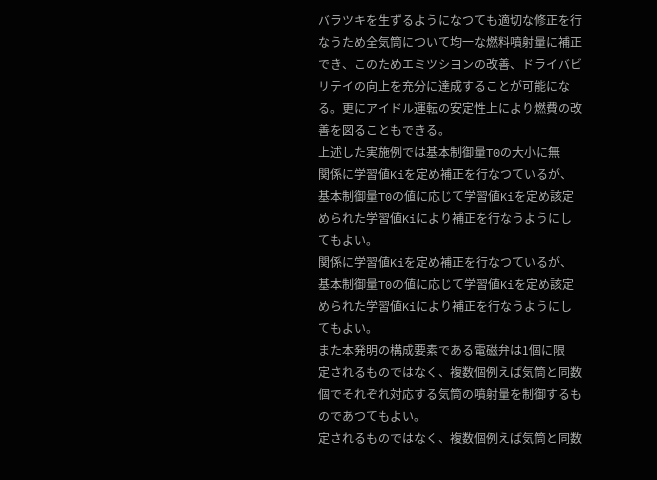バラツキを生ずるようになつても適切な修正を行
なうため全気筒について均一な燃料噴射量に補正
でき、このためエミツシヨンの改善、ドライバビ
リテイの向上を充分に達成することが可能にな
る。更にアイドル運転の安定性上により燃費の改
善を図ることもできる。
上述した実施例では基本制御量T0の大小に無
関係に学習値Kiを定め補正を行なつているが、
基本制御量T0の値に応じて学習値Kiを定め該定
められた学習値Kiにより補正を行なうようにし
てもよい。
関係に学習値Kiを定め補正を行なつているが、
基本制御量T0の値に応じて学習値Kiを定め該定
められた学習値Kiにより補正を行なうようにし
てもよい。
また本発明の構成要素である電磁弁は1個に限
定されるものではなく、複数個例えば気筒と同数
個でそれぞれ対応する気筒の噴射量を制御するも
のであつてもよい。
定されるものではなく、複数個例えば気筒と同数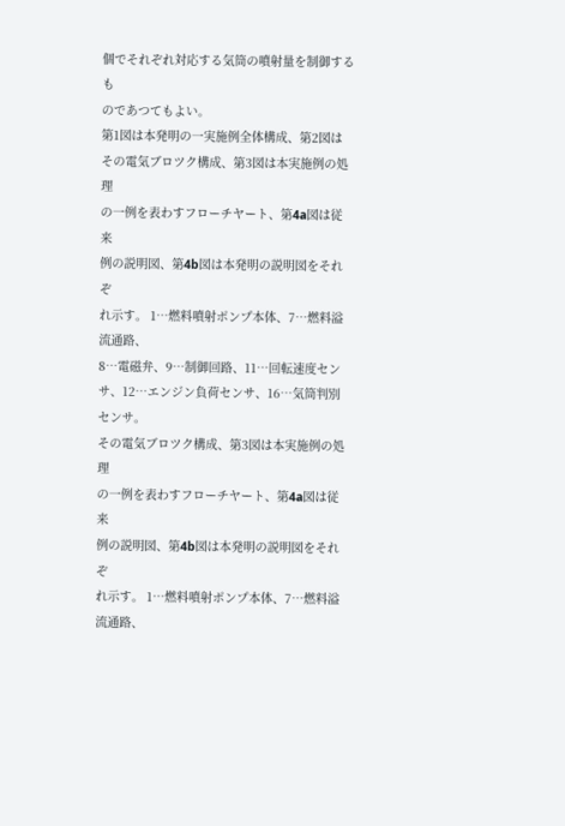個でそれぞれ対応する気筒の噴射量を制御するも
のであつてもよい。
第1図は本発明の一実施例全体構成、第2図は
その電気ブロツク構成、第3図は本実施例の処理
の一例を表わすフローチヤート、第4a図は従来
例の説明図、第4b図は本発明の説明図をそれぞ
れ示す。 1…燃料噴射ポンプ本体、7…燃料溢流通路、
8…電磁弁、9…制御回路、11…回転速度セン
サ、12…エンジン負荷センサ、16…気筒判別
センサ。
その電気ブロツク構成、第3図は本実施例の処理
の一例を表わすフローチヤート、第4a図は従来
例の説明図、第4b図は本発明の説明図をそれぞ
れ示す。 1…燃料噴射ポンプ本体、7…燃料溢流通路、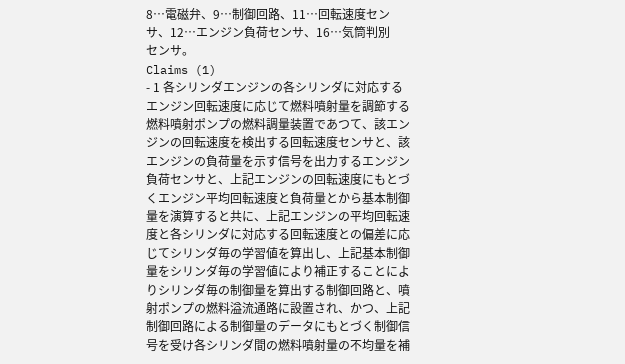8…電磁弁、9…制御回路、11…回転速度セン
サ、12…エンジン負荷センサ、16…気筒判別
センサ。
Claims (1)
- 1 各シリンダエンジンの各シリンダに対応する
エンジン回転速度に応じて燃料噴射量を調節する
燃料噴射ポンプの燃料調量装置であつて、該エン
ジンの回転速度を検出する回転速度センサと、該
エンジンの負荷量を示す信号を出力するエンジン
負荷センサと、上記エンジンの回転速度にもとづ
くエンジン平均回転速度と負荷量とから基本制御
量を演算すると共に、上記エンジンの平均回転速
度と各シリンダに対応する回転速度との偏差に応
じてシリンダ毎の学習値を算出し、上記基本制御
量をシリンダ毎の学習値により補正することによ
りシリンダ毎の制御量を算出する制御回路と、噴
射ポンプの燃料溢流通路に設置され、かつ、上記
制御回路による制御量のデータにもとづく制御信
号を受け各シリンダ間の燃料噴射量の不均量を補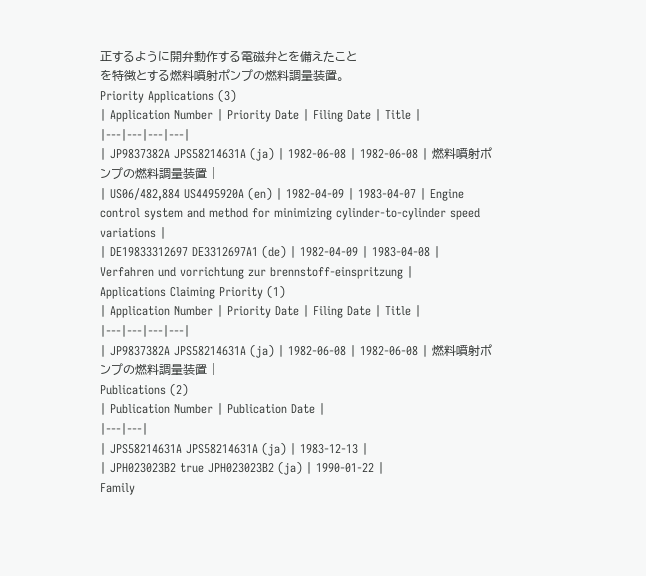正するように開弁動作する電磁弁とを備えたこと
を特徴とする燃料噴射ポンプの燃料調量装置。
Priority Applications (3)
| Application Number | Priority Date | Filing Date | Title |
|---|---|---|---|
| JP9837382A JPS58214631A (ja) | 1982-06-08 | 1982-06-08 | 燃料噴射ポンプの燃料調量装置 |
| US06/482,884 US4495920A (en) | 1982-04-09 | 1983-04-07 | Engine control system and method for minimizing cylinder-to-cylinder speed variations |
| DE19833312697 DE3312697A1 (de) | 1982-04-09 | 1983-04-08 | Verfahren und vorrichtung zur brennstoff-einspritzung |
Applications Claiming Priority (1)
| Application Number | Priority Date | Filing Date | Title |
|---|---|---|---|
| JP9837382A JPS58214631A (ja) | 1982-06-08 | 1982-06-08 | 燃料噴射ポンプの燃料調量装置 |
Publications (2)
| Publication Number | Publication Date |
|---|---|
| JPS58214631A JPS58214631A (ja) | 1983-12-13 |
| JPH023023B2 true JPH023023B2 (ja) | 1990-01-22 |
Family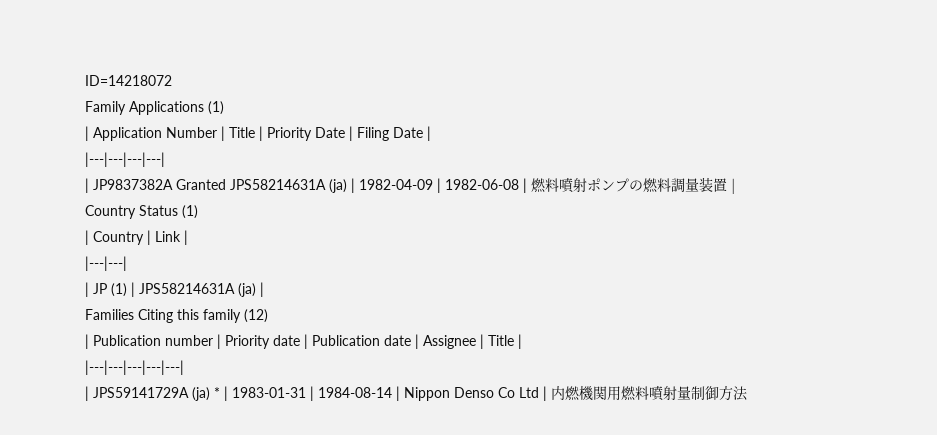ID=14218072
Family Applications (1)
| Application Number | Title | Priority Date | Filing Date |
|---|---|---|---|
| JP9837382A Granted JPS58214631A (ja) | 1982-04-09 | 1982-06-08 | 燃料噴射ポンプの燃料調量装置 |
Country Status (1)
| Country | Link |
|---|---|
| JP (1) | JPS58214631A (ja) |
Families Citing this family (12)
| Publication number | Priority date | Publication date | Assignee | Title |
|---|---|---|---|---|
| JPS59141729A (ja) * | 1983-01-31 | 1984-08-14 | Nippon Denso Co Ltd | 内燃機関用燃料噴射量制御方法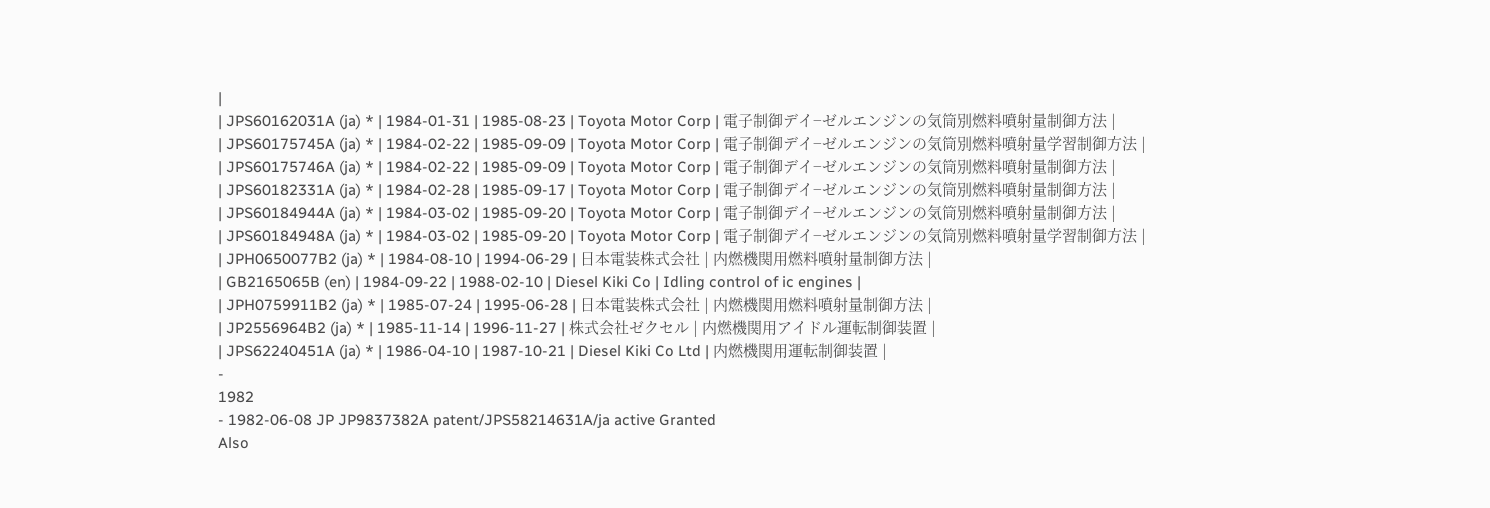|
| JPS60162031A (ja) * | 1984-01-31 | 1985-08-23 | Toyota Motor Corp | 電子制御デイ−ゼルエンジンの気筒別燃料噴射量制御方法 |
| JPS60175745A (ja) * | 1984-02-22 | 1985-09-09 | Toyota Motor Corp | 電子制御デイ−ゼルエンジンの気筒別燃料噴射量学習制御方法 |
| JPS60175746A (ja) * | 1984-02-22 | 1985-09-09 | Toyota Motor Corp | 電子制御デイ−ゼルエンジンの気筒別燃料噴射量制御方法 |
| JPS60182331A (ja) * | 1984-02-28 | 1985-09-17 | Toyota Motor Corp | 電子制御デイ−ゼルエンジンの気筒別燃料噴射量制御方法 |
| JPS60184944A (ja) * | 1984-03-02 | 1985-09-20 | Toyota Motor Corp | 電子制御デイ−ゼルエンジンの気筒別燃料噴射量制御方法 |
| JPS60184948A (ja) * | 1984-03-02 | 1985-09-20 | Toyota Motor Corp | 電子制御デイ−ゼルエンジンの気筒別燃料噴射量学習制御方法 |
| JPH0650077B2 (ja) * | 1984-08-10 | 1994-06-29 | 日本電装株式会社 | 内燃機関用燃料噴射量制御方法 |
| GB2165065B (en) | 1984-09-22 | 1988-02-10 | Diesel Kiki Co | Idling control of ic engines |
| JPH0759911B2 (ja) * | 1985-07-24 | 1995-06-28 | 日本電装株式会社 | 内燃機関用燃料噴射量制御方法 |
| JP2556964B2 (ja) * | 1985-11-14 | 1996-11-27 | 株式会社ゼクセル | 内燃機関用アイドル運転制御装置 |
| JPS62240451A (ja) * | 1986-04-10 | 1987-10-21 | Diesel Kiki Co Ltd | 内燃機関用運転制御装置 |
-
1982
- 1982-06-08 JP JP9837382A patent/JPS58214631A/ja active Granted
Also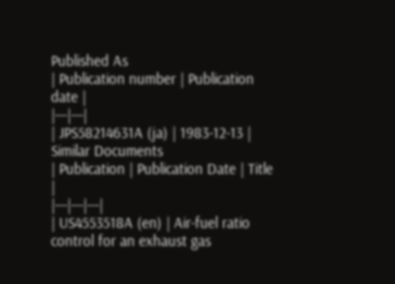Published As
| Publication number | Publication date |
|---|---|
| JPS58214631A (ja) | 1983-12-13 |
Similar Documents
| Publication | Publication Date | Title |
|---|---|---|
| US4553518A (en) | Air-fuel ratio control for an exhaust gas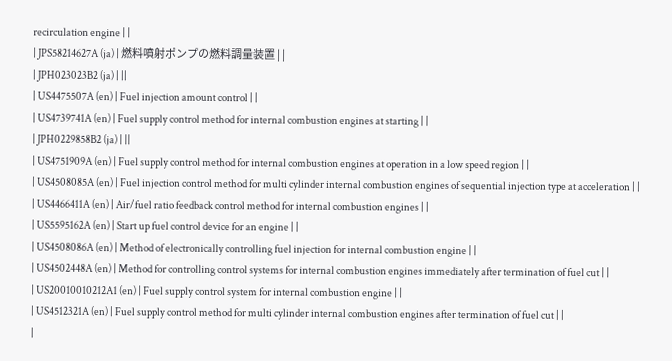recirculation engine | |
| JPS58214627A (ja) | 燃料噴射ポンプの燃料調量装置 | |
| JPH023023B2 (ja) | ||
| US4475507A (en) | Fuel injection amount control | |
| US4739741A (en) | Fuel supply control method for internal combustion engines at starting | |
| JPH0229858B2 (ja) | ||
| US4751909A (en) | Fuel supply control method for internal combustion engines at operation in a low speed region | |
| US4508085A (en) | Fuel injection control method for multi cylinder internal combustion engines of sequential injection type at acceleration | |
| US4466411A (en) | Air/fuel ratio feedback control method for internal combustion engines | |
| US5595162A (en) | Start up fuel control device for an engine | |
| US4508086A (en) | Method of electronically controlling fuel injection for internal combustion engine | |
| US4502448A (en) | Method for controlling control systems for internal combustion engines immediately after termination of fuel cut | |
| US20010010212A1 (en) | Fuel supply control system for internal combustion engine | |
| US4512321A (en) | Fuel supply control method for multi cylinder internal combustion engines after termination of fuel cut | |
|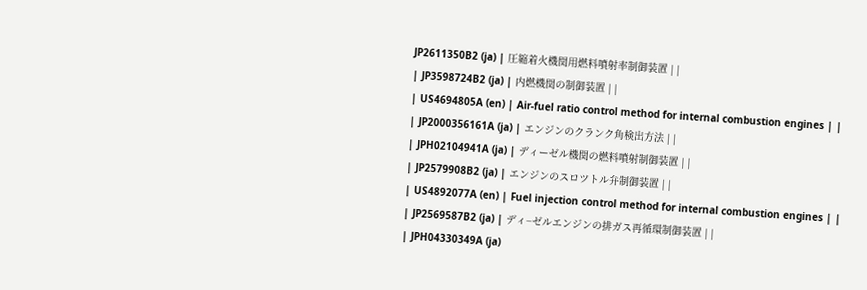JP2611350B2 (ja) | 圧縮着火機関用燃料噴射率制御装置 | |
| JP3598724B2 (ja) | 内燃機関の制御装置 | |
| US4694805A (en) | Air-fuel ratio control method for internal combustion engines | |
| JP2000356161A (ja) | エンジンのクランク角検出方法 | |
| JPH02104941A (ja) | ディーゼル機関の燃料噴射制御装置 | |
| JP2579908B2 (ja) | エンジンのスロツトル弁制御装置 | |
| US4892077A (en) | Fuel injection control method for internal combustion engines | |
| JP2569587B2 (ja) | ディ−ゼルエンジンの排ガス再循環制御装置 | |
| JPH04330349A (ja)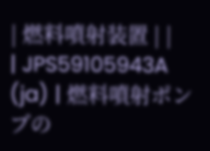| 燃料噴射装置 | |
| JPS59105943A (ja) | 燃料噴射ポンプの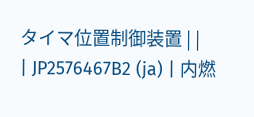タイマ位置制御装置 | |
| JP2576467B2 (ja) | 内燃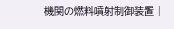機関の燃料噴射制御装置 |